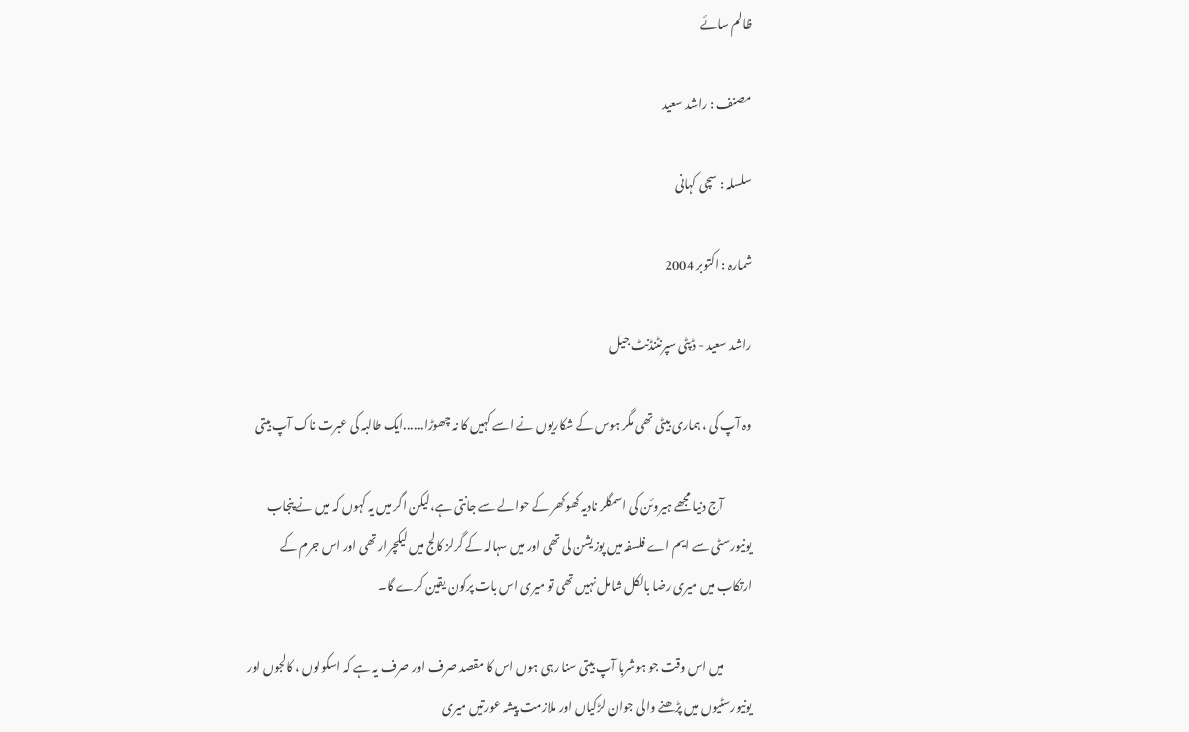ظالم سائے

مصنف : راشد سعید

سلسلہ : سچی کہانی

شمارہ : اکتوبر 2004

راشد سعید - ڈپٹی سپرنٹنڈنٹ جیل

وہ آپ کی ، ہماری بیٹی تھی مگر ہوس کے شکاریوں نے اسے کہیں کا نہ چھوڑا......ایک طالبہ کی عبرت ناک آپ بیتی

            آج دنیا مجھے ہیروئن کی اسمگلر نادیہ کھوکھر کے حوالے سے جانتی ہے،لیکن اگر میں یہ کہوں کہ میں نے پنجاب یونیورسٹی سے ایم اے فلسفہ میں پوزیشن لی تھی اور میں سہالہ کے گرلز کالج میں لیکچرار تھی اور اس جرم کے ارتکاب میں میری رضا بالکل شامل نہیں تھی تو میری اس بات پرکون یقین کرے گا۔

            میں اس وقت جو ہوشربا آپ بیتی سنا رہی ہوں اس کا مقصد صرف اور صرف یہ ہے کہ اسکولوں ، کالجوں اور یونیورسٹیوں میں پڑھنے والی جوان لڑکیاں اور ملازمت پیشہ عورتیں میری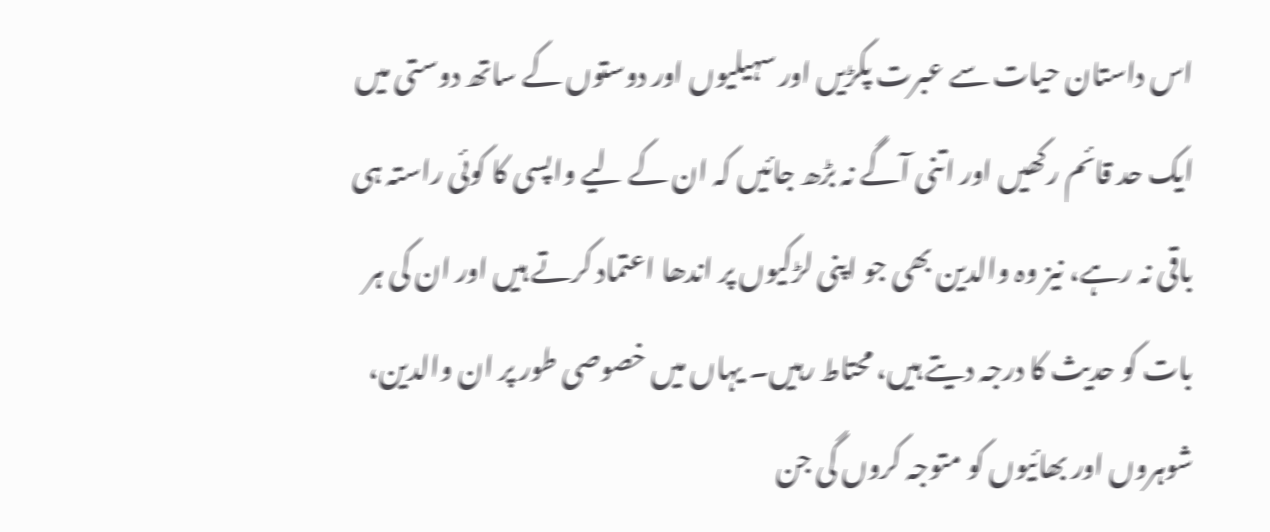اس داستان حیات سے عبرت پکڑیں اور سہیلیوں اور دوستوں کے ساتھ دوستی میں ایک حد قائم رکھیں اور اتنی آگے نہ بڑھ جائیں کہ ان کے لیے واپسی کا کوئی راستہ ہی باقی نہ رہے، نیز وہ والدین بھی جو اپنی لڑکیوں پر اندھا اعتماد کرتے ہیں اور ان کی ہر بات کو حدیث کا درجہ دیتے ہیں، محتاط رہیں۔ یہاں میں خصوصی طور پر ان والدین، شوہروں اور بھائیوں کو متوجہ کروں گی جن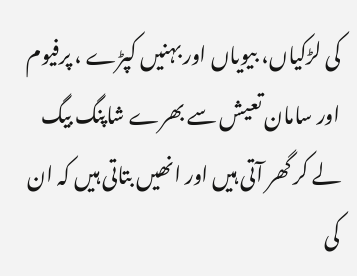کی لڑکیاں، بیویاں اور بہنیں کپڑے ، پرفیوم اور سامان تعیش سے بھرے شاپنگ بیگ لے کر گھر آتی ہیں اور انھیں بتاتی ہیں کہ ان کی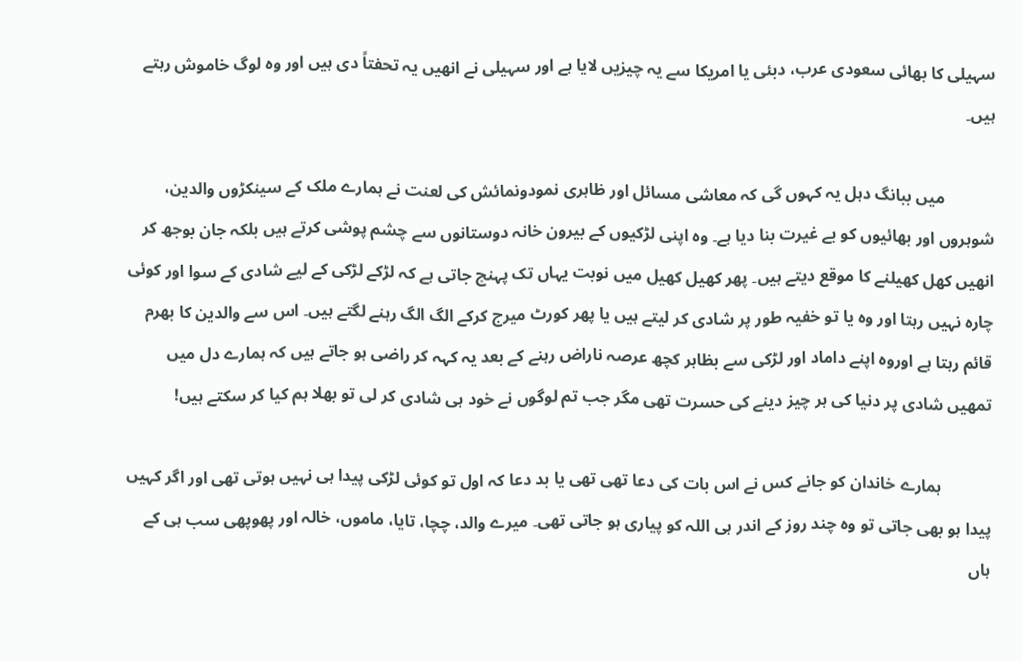سہیلی کا بھائی سعودی عرب، دبئی یا امریکا سے یہ چیزیں لایا ہے اور سہیلی نے انھیں یہ تحفتاً دی ہیں اور وہ لوگ خاموش رہتے ہیں۔

            میں ببانگ دہل یہ کہوں گی کہ معاشی مسائل اور ظاہری نمودونمائش کی لعنت نے ہمارے ملک کے سینکڑوں والدین، شوہروں اور بھائیوں کو بے غیرت بنا دیا ہے۔ وہ اپنی لڑکیوں کے بیرون خانہ دوستانوں سے چشم پوشی کرتے ہیں بلکہ جان بوجھ کر انھیں کھل کھیلنے کا موقع دیتے ہیں۔ پھر کھیل کھیل میں نوبت یہاں تک پہنچ جاتی ہے کہ لڑکے لڑکی کے لیے شادی کے سوا اور کوئی چارہ نہیں رہتا اور وہ یا تو خفیہ طور پر شادی کر لیتے ہیں یا پھر کورٹ میرج کرکے الگ الگ رہنے لگتے ہیں۔ اس سے والدین کا بھرم قائم رہتا ہے اوروہ اپنے داماد اور لڑکی سے بظاہر کچھ عرصہ ناراض رہنے کے بعد یہ کہہ کر راضی ہو جاتے ہیں کہ ہمارے دل میں تمھیں شادی پر دنیا کی ہر چیز دینے کی حسرت تھی مگر جب تم لوگوں نے خود ہی شادی کر لی تو بھلا ہم کیا کر سکتے ہیں!

            ہمارے خاندان کو جانے کس نے اس بات کی دعا تھی تھی یا بد دعا کہ اول تو کوئی لڑکی پیدا ہی نہیں ہوتی تھی اور اگر کہیں پیدا ہو بھی جاتی تو وہ چند روز کے اندر ہی اللہ کو پیاری ہو جاتی تھی۔ میرے والد، چچا، تایا، ماموں، خالہ اور پھوپھی سب ہی کے ہاں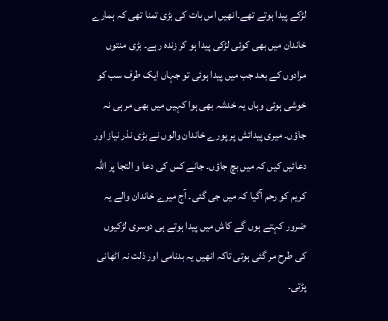لڑکے پیدا ہوتے تھے۔انھیں اس بات کی بڑی تمنا تھی کہ ہمارے خاندان میں بھی کوئی لڑکی پیدا ہو کر زندہ رہے۔ بڑی منتوں مرادوں کے بعد جب میں پیدا ہوئی تو جہاں ایک طرف سب کو خوشی ہوئی وہاں یہ خدشہ بھی ہوا کہیں میں بھی مر ہی نہ جاؤں۔ میری پیدائش پر پورے خاندان والوں نے بڑی نذر نیاز اور دعائیں کیں کہ میں بچ جاؤں۔ جانے کس کی دعا و التجا پر اللہ کریم کو رحم آگیا کہ میں جی گئی۔ آج میرے خاندان والے یہ ضرور کہتے ہوں گے کاش میں پیدا ہوتے ہی دوسری لڑکیوں کی طرح مر گئی ہوتی تاکہ انھیں یہ بدنامی اور ذلت نہ اٹھانی پڑتی۔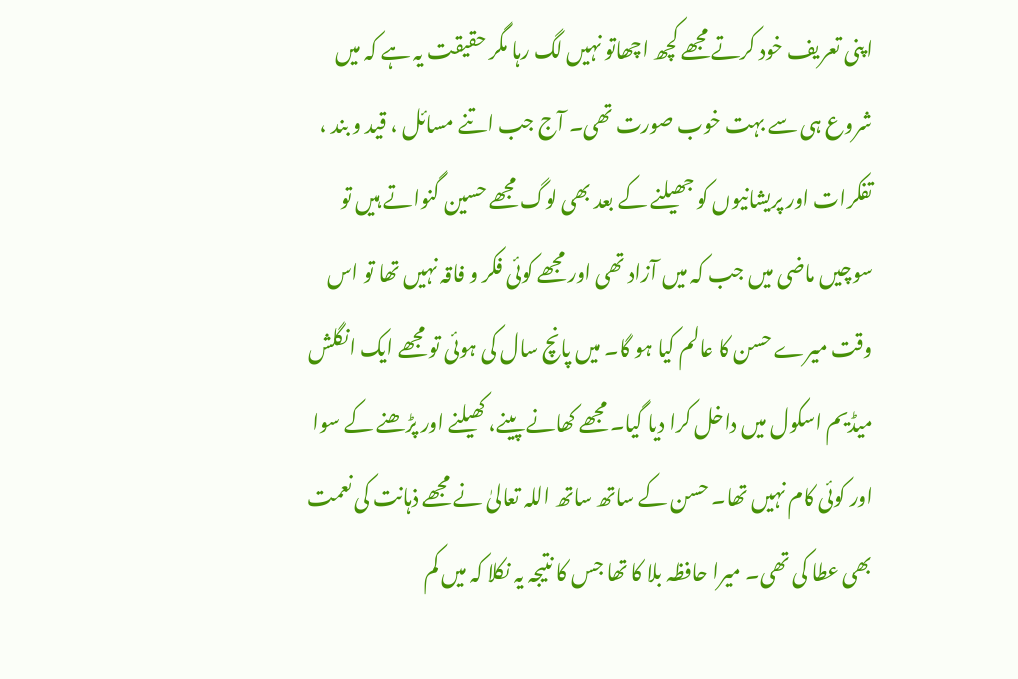اپنی تعریف خود کرتے مجھے کچھ اچھاتو نہیں لگ رہا مگر حقیقت یہ ہے کہ میں شروع ہی سے بہت خوب صورت تھی۔ آج جب اتنے مسائل ، قید و بند ، تفکرات اور پریشانیوں کو جھیلنے کے بعد بھی لوگ مجھے حسین گنواتے ہیں تو سوچیں ماضی میں جب کہ میں آزاد تھی اور مجھے کوئی فکر و فاقہ نہیں تھا تو اس وقت میرے حسن کا عالم کیا ہو گا۔ میں پانچ سال کی ہوئی تو مجھے ایک انگلش میڈیم اسکول میں داخل کرا دیا گیا۔ مجھے کھانے پینے، کھیلنے اور پڑھنے کے سوا اور کوئی کام نہیں تھا۔ حسن کے ساتھ ساتھ اللہ تعالیٰ نے مجھے ذہانت کی نعمت بھی عطا کی تھی۔ میرا حافظہ بلا کا تھا جس کا نتیجہ یہ نکلا کہ میں کم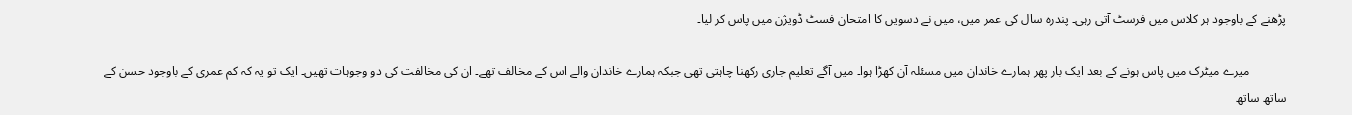پڑھنے کے باوجود ہر کلاس میں فرسٹ آتی رہی۔ پندرہ سال کی عمر میں، میں نے دسویں کا امتحان فسٹ ڈویژن میں پاس کر لیا۔

            میرے میٹرک میں پاس ہونے کے بعد ایک بار پھر ہمارے خاندان میں مسئلہ آن کھڑا ہوا۔ میں آگے تعلیم جاری رکھنا چاہتی تھی جبکہ ہمارے خاندان والے اس کے مخالف تھے۔ ان کی مخالفت کی دو وجوہات تھیں۔ ایک تو یہ کہ کم عمری کے باوجود حسن کے ساتھ ساتھ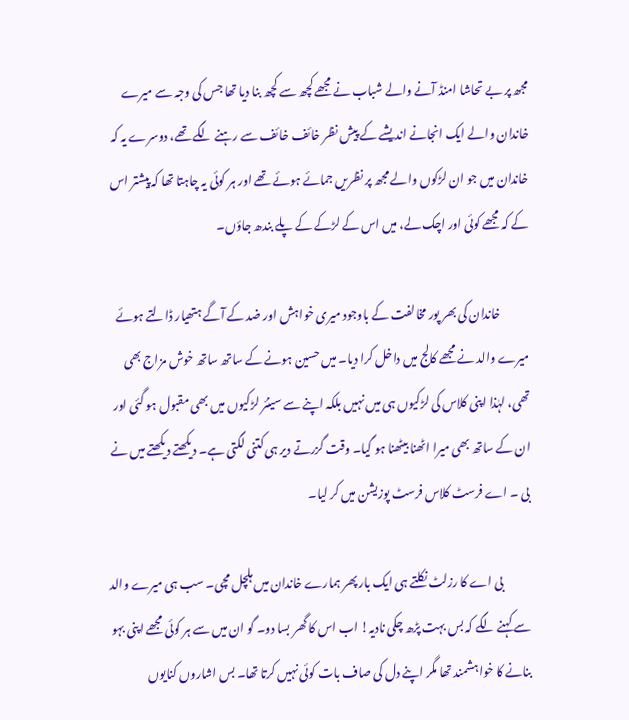مجھ پر بے تحاشا امنڈ آنے والے شباب نے مجھے کچھ سے کچھ بنا دیا تھا جس کی وجہ سے میرے خاندان والے ایک انجانے اندیشے کے پیش نظر خائف خائف سے رہنے لگے تھے، دوسرے یہ کہ خاندان میں جو ان لڑکوں والے مجھ پر نظریں جمائے ہوئے تھے اور ہر کوئی یہ چاہتا تھا کہ پیشتر اس کے کہ مجھے کوئی اور اچک لے، میں اس کے لڑکے کے پلے بندھ جاؤں۔

            خاندان کی بھر پور مخالفت کے باوجود میری خواہش اور ضد کے آگے ہتھیار ڈالتے ہوئے میرے والد نے مجھے کالج میں داخل کرا دیا۔ میں حسین ہونے کے ساتھ ساتھ خوش مزاج بھی تھی، لہٰذا اپنی کلاس کی لڑکیوں ہی میں نہیں بلکہ اپنے سے سینئر لڑکیوں میں بھی مقبول ہو گئی اور ان کے ساتھ بھی میرا اٹھنا بیٹھنا ہو گیا۔ وقت گزرتے دیر ہی کتنی لگتی ہے۔ دیکھتے دیکھتے میں نے بی ۔ اے فرسٹ کلاس فرسٹ پوزیشن میں کر لیا۔

            بی اے کا رزلٹ نکلتے ہی ایک بار پھر ہمارے خاندان میں ہلچل مچی۔ سب ہی میرے والد سے کہنے لگے کہ بس بہت پڑھ چکی نادیہ! اب اس کا گھر بسا دو۔ گو ان میں سے ہر کوئی مجھے اپنی بہو بنانے کا خواہشمند تھا مگر اپنے دل کی صاف بات کوئی نہیں کرتا تھا۔ بس اشاروں کنایوں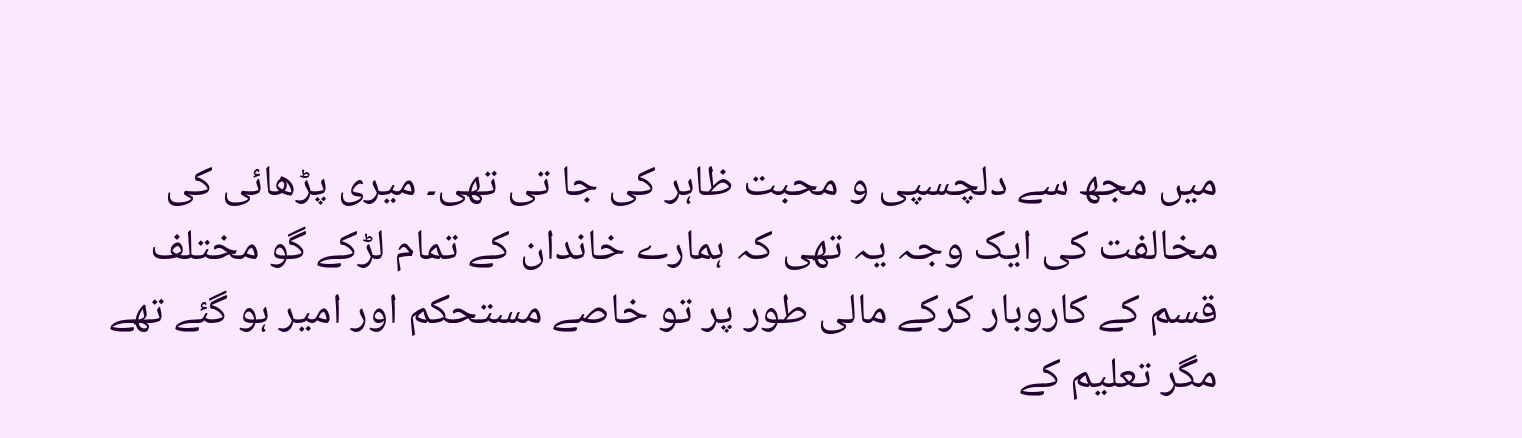میں مجھ سے دلچسپی و محبت ظاہر کی جا تی تھی۔ میری پڑھائی کی مخالفت کی ایک وجہ یہ تھی کہ ہمارے خاندان کے تمام لڑکے گو مختلف قسم کے کاروبار کرکے مالی طور پر تو خاصے مستحکم اور امیر ہو گئے تھے مگر تعلیم کے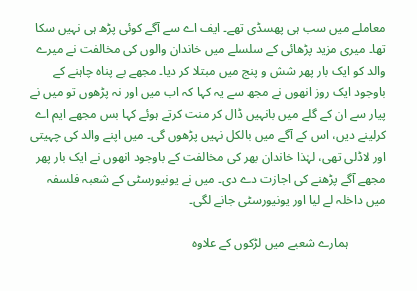معاملے میں سب ہی پھسڈی تھے۔ ایف اے سے آگے کوئی پڑھ ہی نہیں سکا تھا۔ میری مزید پڑھائی کے سلسلے میں خاندان والوں کی مخالفت نے میرے والد کو ایک بار پھر شش و پنج میں مبتلا کر دیا۔ مجھے بے پناہ چاہنے کے باوجود ایک روز انھوں نے مجھ سے یہ کہا کہ اب میں اور نہ پڑھوں تو میں نے پیار سے ان کے گلے میں بانہیں ڈال کر منت کرتے ہوئے کہا بس مجھے ایم اے کرلینے دیں، اس کے آگے میں بالکل نہیں پڑھوں گی۔ میں اپنے والد کی چہیتی اور لاڈلی تھی، لہٰذا خاندان بھر کی مخالفت کے باوجود انھوں نے ایک بار پھر مجھے آگے پڑھنے کی اجازت دے دی۔ میں نے یونیورسٹی کے شعبہ فلسفہ میں داخلہ لے لیا اور یونیورسٹی جانے لگی۔

            ہمارے شعبے میں لڑکوں کے علاوہ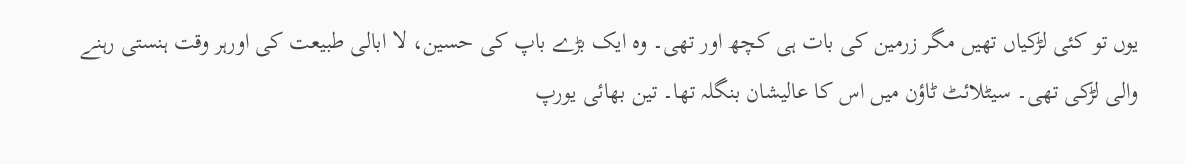یوں تو کئی لڑکیاں تھیں مگر زرمین کی بات ہی کچھ اور تھی۔ وہ ایک بڑے باپ کی حسین، لا ابالی طبیعت کی اورہر وقت ہنستی رہنے والی لڑکی تھی۔ سیٹلائٹ ٹاؤن میں اس کا عالیشان بنگلہ تھا۔ تین بھائی یورپ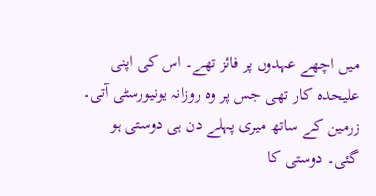میں اچھے عہدوں پر فائز تھے۔ اس کی اپنی علیحدہ کار تھی جس پر وہ روزانہ یونیورسٹی آتی۔ زرمین کے ساتھ میری پہلے دن ہی دوستی ہو گئی۔ دوستی کا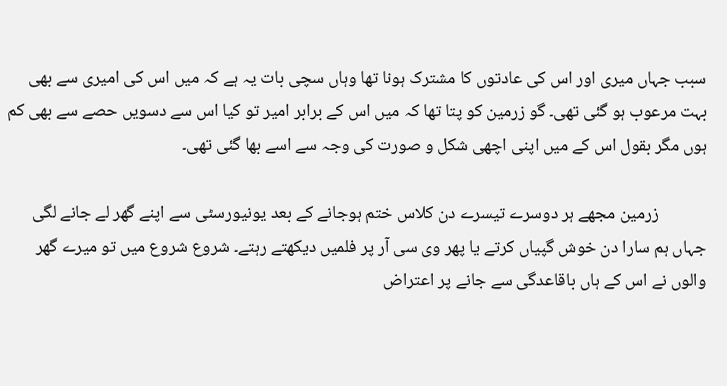سبب جہاں میری اور اس کی عادتوں کا مشترک ہونا تھا وہاں سچی بات یہ ہے کہ میں اس کی امیری سے بھی بہت مرعوب ہو گئی تھی۔ گو زرمین کو پتا تھا کہ میں اس کے برابر امیر تو کیا اس سے دسویں حصے سے بھی کم ہوں مگر بقول اس کے میں اپنی اچھی شکل و صورت کی وجہ سے اسے بھا گئی تھی۔

            زرمین مجھے ہر دوسرے تیسرے دن کلاس ختم ہوجانے کے بعد یونیورسٹی سے اپنے گھر لے جانے لگی جہاں ہم سارا دن خوش گپیاں کرتے یا پھر وی سی آر پر فلمیں دیکھتے رہتے۔ شروع شروع میں تو میرے گھر والوں نے اس کے ہاں باقاعدگی سے جانے پر اعتراض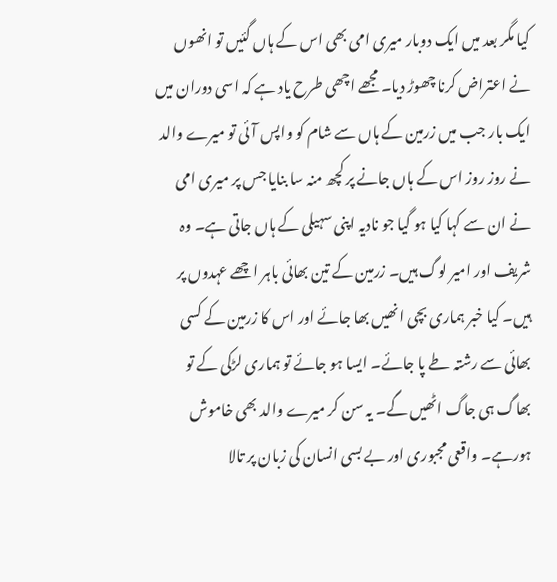کیا مگر بعد میں ایک دوبار میری امی بھی اس کے ہاں گئیں تو انھوں نے اعتراض کرنا چھوڑ دیا۔ مجھے اچھی طرح یاد ہے کہ اسی دوران میں ایک بار جب میں زرمین کے ہاں سے شام کو واپس آئی تو میرے والد نے روز روز اس کے ہاں جانے پر کچھ منہ سا بنایا جس پر میری امی نے ان سے کہا کیا ہو گیا جو نادیہ اپنی سہیلی کے ہاں جاتی ہے۔ وہ شریف اور امیر لوگ ہیں۔ زرمین کے تین بھائی باہر اچھے عہدوں پر ہیں۔ کیا خبر ہماری بچی انھیں بھا جائے اور اس کا زرمین کے کسی بھائی سے رشتہ طے پا جائے۔ ایسا ہو جائے تو ہماری لڑکی کے تو بھاگ ہی جاگ اٹھیں گے۔ یہ سن کر میرے والد بھی خاموش ہورہے۔ واقعی مجبوری اور بے بسی انسان کی زبان پر تالا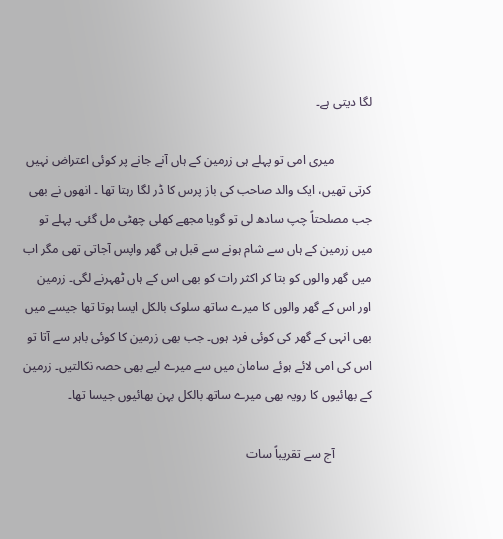لگا دیتی ہے۔

            میری امی تو پہلے ہی زرمین کے ہاں آنے جانے پر کوئی اعتراض نہیں کرتی تھیں، ایک والد صاحب کی باز پرس کا ڈر لگا رہتا تھا ۔ انھوں نے بھی جب مصلحتاً چپ سادھ لی تو گویا مجھے کھلی چھٹی مل گئی۔ پہلے تو میں زرمین کے ہاں سے شام ہونے سے قبل ہی گھر واپس آجاتی تھی مگر اب میں گھر والوں کو بتا کر اکثر رات کو بھی اس کے ہاں ٹھہرنے لگی۔ زرمین اور اس کے گھر والوں کا میرے ساتھ سلوک بالکل ایسا ہوتا تھا جیسے میں بھی انہی کے گھر کی کوئی فرد ہوں۔ جب بھی زرمین کا کوئی باہر سے آتا تو اس کی امی لائے ہوئے سامان میں سے میرے لیے بھی حصہ نکالتیں۔ زرمین کے بھائیوں کا رویہ بھی میرے ساتھ بالکل بہن بھائیوں جیسا تھا۔

            آج سے تقریباً سات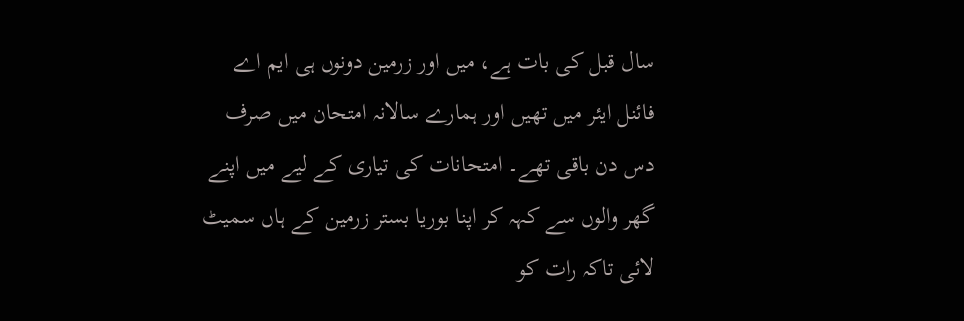سال قبل کی بات ہے، میں اور زرمین دونوں ہی ایم اے فائنل ایئر میں تھیں اور ہمارے سالانہ امتحان میں صرف دس دن باقی تھے۔ امتحانات کی تیاری کے لیے میں اپنے گھر والوں سے کہہ کر اپنا بوریا بستر زرمین کے ہاں سمیٹ لائی تاکہ رات کو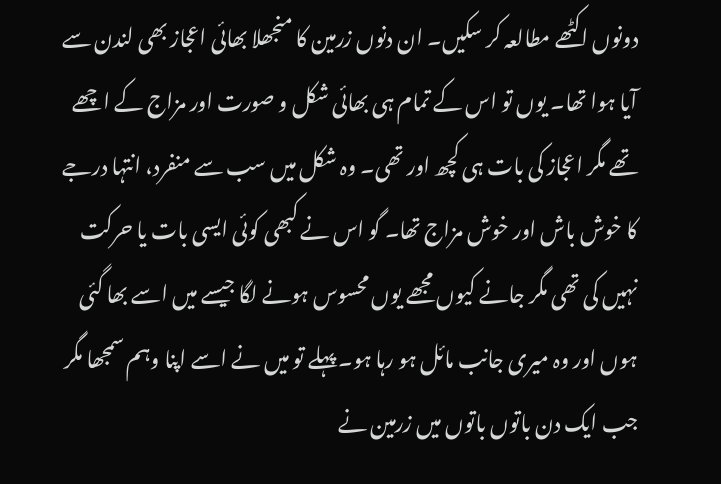دونوں اکٹھے مطالعہ کر سکیں۔ ان دنوں زرمین کا منجھلا بھائی اعجاز بھی لندن سے آیا ہوا تھا۔ یوں تو اس کے تمام ہی بھائی شکل و صورت اور مزاج کے اچھے تھے مگر اعجاز کی بات ہی کچھ اور تھی۔ وہ شکل میں سب سے منفرد، انتہا درجے کا خوش باش اور خوش مزاج تھا۔ گو اس نے کبھی کوئی ایسی بات یا حرکت نہیں کی تھی مگر جانے کیوں مجھے یوں محسوس ہونے لگا جیسے میں اسے بھا گئی ہوں اور وہ میری جانب مائل ہو رہا ہو۔ پہلے تو میں نے اسے اپنا وہم سمجھا مگر جب ایک دن باتوں باتوں میں زرمین نے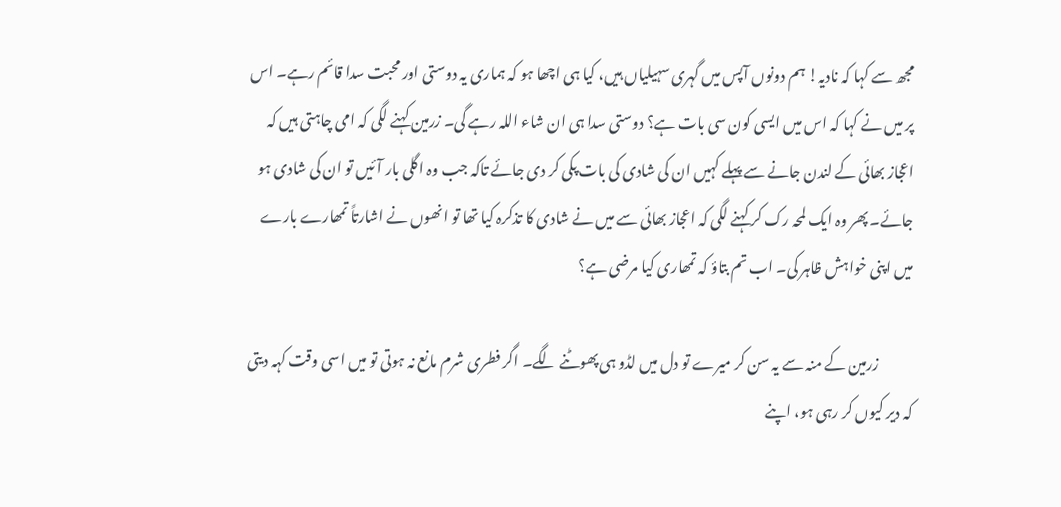مجھ سے کہا کہ نادیہ! ہم دونوں آپس میں گہری سہیلیاں ہیں، کیا ہی اچھا ہو کہ ہماری یہ دوستی اور محبت سدا قائم رہے۔ اس پر میں نے کہا کہ اس میں ایسی کون سی بات ہے؟ دوستی سدا ہی ان شاء اللہ رہے گی۔ زرمین کہنے لگی کہ امی چاہتی ہیں کہ اعجاز بھائی کے لندن جانے سے پہلے کہیں ان کی شادی کی بات پکی کر دی جائے تاکہ جب وہ اگلی بار آئیں تو ان کی شادی ہو جائے۔ پھر وہ ایک لمحہ رک کر کہنے لگی کہ اعجاز بھائی سے میں نے شادی کا تذکرہ کیا تھا تو انھوں نے اشارتاً تمھارے بارے میں اپنی خواہش ظاہر کی۔ اب تم بتاؤ کہ تمھاری کیا مرضی ہے؟

            زرمین کے منہ سے یہ سن کر میرے تو دل میں لڈو ہی پھوٹنے لگے۔ اگر فطری شرم مانع نہ ہوتی تو میں اسی وقت کہہ دیتی کہ دیر کیوں کر رہی ہو، اپنے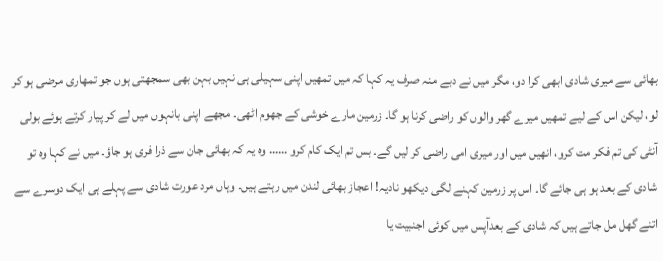بھائی سے میری شادی ابھی کرا دو، مگر میں نے دبے منہ صرف یہ کہا کہ میں تمھیں اپنی سہیلی ہی نہیں بہن بھی سمجھتی ہوں جو تمھاری مرضی ہو کر لو، لیکن اس کے لیے تمھیں میرے گھر والوں کو راضی کرنا ہو گا۔ زرمین مارے خوشی کے جھوم اٹھی۔ مجھے اپنی بانہوں میں لے کر پیار کرتے ہوئے بولی آنٹی کی تم فکر مت کرو، انھیں میں اور میری امی راضی کر لیں گے۔ بس تم ایک کام کرو …… وہ یہ کہ بھائی جان سے ذرا فری ہو جاؤ۔ میں نے کہا وہ تو شادی کے بعد ہو ہی جائے گا۔ اس پر زرمین کہنے لگی دیکھو نادیہ! اعجاز بھائی لندن میں رہتے ہیں۔ وہاں مرد عورت شادی سے پہلے ہی ایک دوسرے سے اتنے گھل مل جاتے ہیں کہ شادی کے بعدآپس میں کوئی اجنبیت یا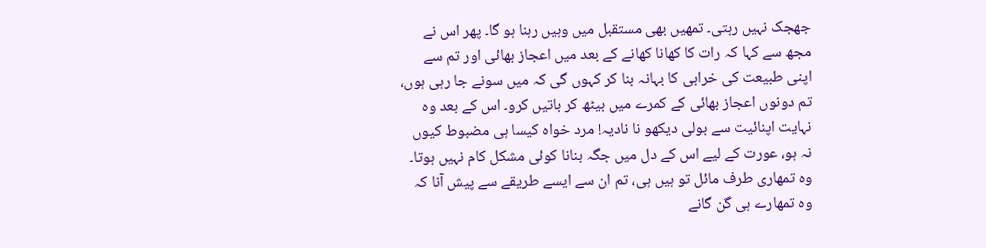جھجک نہیں رہتی۔ تمھیں بھی مستقبل میں وہیں رہنا ہو گا۔ پھر اس نے مجھ سے کہا کہ رات کا کھانا کھانے کے بعد میں اعجاز بھائی اور تم سے اپنی طبیعت کی خرابی کا بہانہ بنا کر کہوں گی کہ میں سونے جا رہی ہوں، تم دونوں اعجاز بھائی کے کمرے میں بیٹھ کر باتیں کرو۔ اس کے بعد وہ نہایت اپنائیت سے بولی دیکھو نا نادیہ! مرد خواہ کیسا ہی مضبوط کیوں نہ ہو، عورت کے لیے اس کے دل میں جگہ بنانا کوئی مشکل کام نہیں ہوتا۔ وہ تمھاری طرف مائل تو ہیں ہی، تم ان سے ایسے طریقے سے پیش آنا کہ وہ تمھارے ہی گن گانے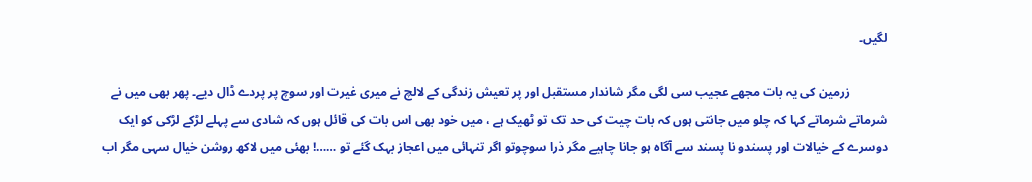لگیں۔

            زرمین کی یہ بات مجھے عجیب سی لگی مگر شاندار مستقبل اور پر تعیش زندگی کے لالچ نے میری غیرت اور سوچ پر پردے ڈال دیے۔ پھر بھی میں نے شرماتے شرماتے کہا کہ چلو میں جانتی ہوں کہ بات چیت کی حد تک تو ٹھیک ہے ، میں خود بھی اس بات کی قائل ہوں کہ شادی سے پہلے لڑکے لڑکی کو ایک دوسرے کے خیالات اور پسندو نا پسند سے آگاہ ہو جانا چاہیے مگر ذرا سوچوتو اگر تنہائی میں اعجاز بہک گئے تو ……! بھئی میں لاکھ روشن خیال سہی مگر اب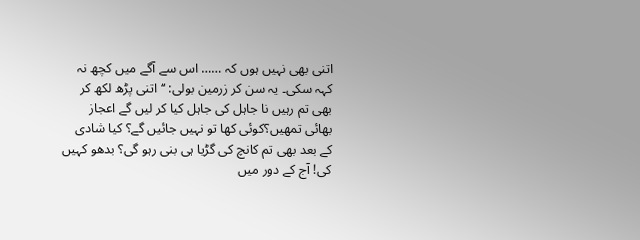اتنی بھی نہیں ہوں کہ …… اس سے آگے میں کچھ نہ کہہ سکی۔ یہ سن کر زرمین بولی: ‘‘اتنی پڑھ لکھ کر بھی تم رہیں نا جاہل کی جاہل کیا کر لیں گے اعجاز بھائی تمھیں؟کوئی کھا تو نہیں جائیں گے؟ کیا شادی کے بعد بھی تم کانچ کی گڑیا ہی بنی رہو گی؟ بدھو کہیں کی! آج کے دور میں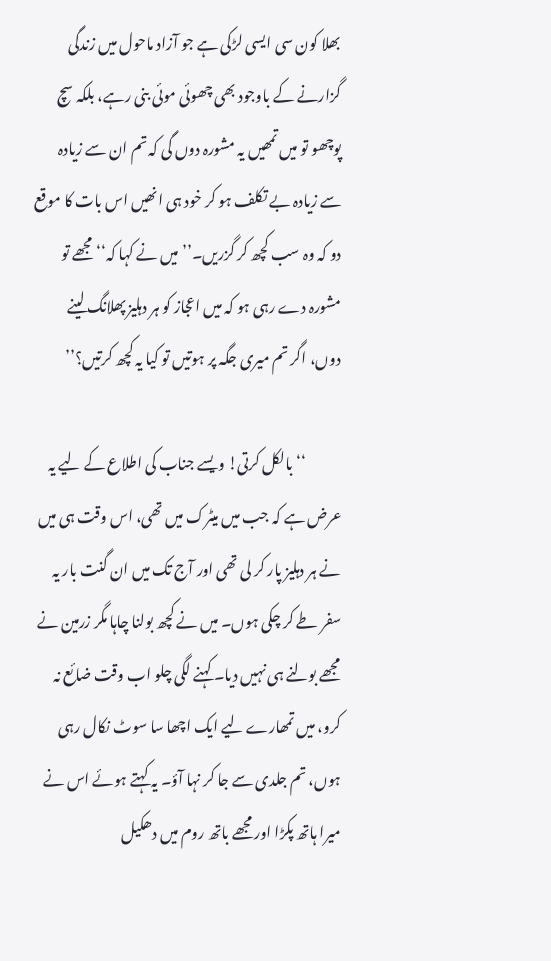بھلا کون سی ایسی لڑکی ہے جو آزاد ماحول میں زندگی گزارنے کے باوجود بھی چھوئی موئی بنی رہے، بلکہ سچ پوچھو تو میں تمھیں یہ مشورہ دوں گی کہ تم ان سے زیادہ سے زیادہ بے تکلف ہو کر خود ہی انھیں اس بات کا موقع دو کہ وہ سب کچھ کر گزریں۔’’ میں نے کہا کہ‘‘ مجھے تو مشورہ دے رہی ہو کہ میں اعجاز کو ہر دہلیز پھلانگ لینے دوں، اگر تم میری جگہ پر ہوتیں تو کیا یہ کچھ کرتیں؟’’

            ‘‘بالکل کرتی! ویسے جناب کی اطلاع کے لیے یہ عرض ہے کہ جب میں میٹرک میں تھی، اس وقت ہی میں نے ہر دہلیز پار کر لی تھی اور آج تک میں ان گنت بار یہ سفر طے کر چکی ہوں۔ میں نے کچھ بولنا چاہا مگر زرمین نے مجھے بولنے ہی نہیں دیا۔ کہنے لگی چلو اب وقت ضائع نہ کرو، میں تمھارے لیے ایک اچھا سا سوٹ نکال رہی ہوں، تم جلدی سے جا کر نہا آؤ۔ یہ کہتے ہوئے اس نے میرا ہاتھ پکڑا اور مجھے باتھ روم میں دھکیل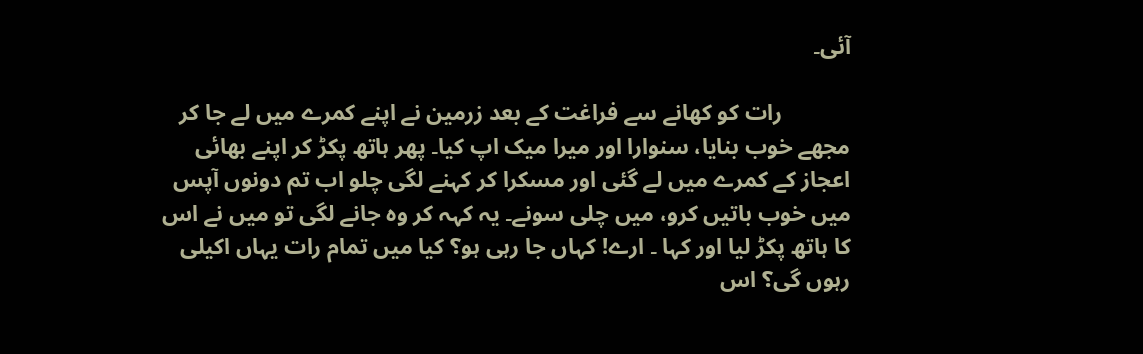آئی۔

            رات کو کھانے سے فراغت کے بعد زرمین نے اپنے کمرے میں لے جا کر مجھے خوب بنایا، سنوارا اور میرا میک اپ کیا۔ پھر ہاتھ پکڑ کر اپنے بھائی اعجاز کے کمرے میں لے گئی اور مسکرا کر کہنے لگی چلو اب تم دونوں آپس میں خوب باتیں کرو، میں چلی سونے۔ یہ کہہ کر وہ جانے لگی تو میں نے اس کا ہاتھ پکڑ لیا اور کہا ۔ ارے! کہاں جا رہی ہو؟ کیا میں تمام رات یہاں اکیلی رہوں گی؟ اس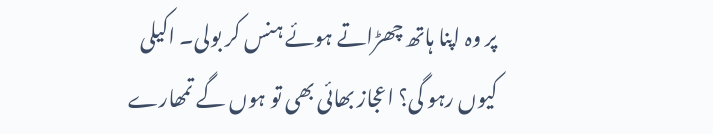پر وہ اپنا ہاتھ چھڑاتے ہوئے ہنس کر بولی۔ اکیلی کیوں رہو گی؟ اعجاز بھائی بھی تو ہوں گے تمھارے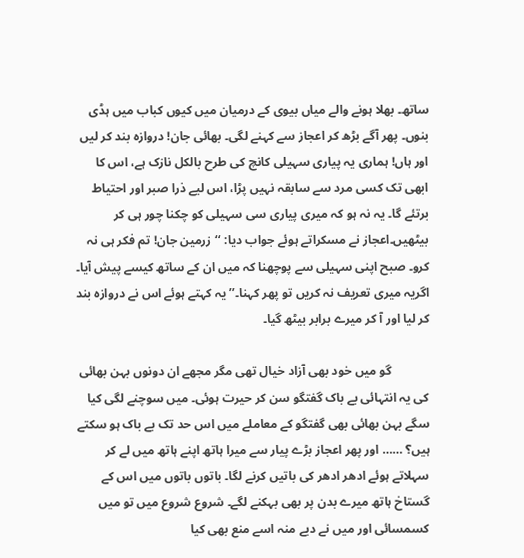ساتھ۔ بھلا ہونے والے میاں بیوی کے درمیان میں کیوں کباب میں ہڈی بنوں۔ پھر آگے بڑھ کر اعجاز سے کہنے لگی۔ بھائی جان! دروازہ بند کر لیں اور ہاں! ہماری یہ پیاری سہیلی کانچ کی طرح بالکل نازک ہے، اس کا ابھی تک کسی مرد سے سابقہ نہیں پڑا، اس لیے ذرا صبر اور احتیاط برتئے گا۔ یہ نہ ہو کہ میری پیاری سی سہیلی کو چکنا چور ہی کر بیٹھیں۔اعجاز نے مسکراتے ہوئے جواب دیا: ‘‘زرمین جان! تم فکر ہی نہ کرو۔ صبح اپنی سہیلی سے پوچھنا کہ میں ان کے ساتھ کیسے پیش آیا۔ اگریہ میری تعریف نہ کریں تو پھر کہنا۔’’ یہ کہتے ہوئے اس نے دروازہ بند کر لیا اور آ کر میرے برابر بیٹھ گیا۔

            گو میں خود بھی آزاد خیال تھی مگر مجھے ان دونوں بہن بھائی کی یہ انتہائی بے باک گفتگو سن کر حیرت ہوئی۔ میں سوچنے لگی کیا سگے بہن بھائی بھی گفتگو کے معاملے میں اس حد تک بے باک ہو سکتے ہیں؟ …… اور پھر اعجاز بڑے پیار سے میرا ہاتھ اپنے ہاتھ میں لے کر سہلاتے ہوئے ادھر ادھر کی باتیں کرنے لگا۔ باتوں باتوں میں اس کے گستاخ ہاتھ میرے بدن پر بھی بہکنے لگے۔ شروع شروع میں تو میں کسمسائی اور میں نے دبے منہ اسے منع بھی کیا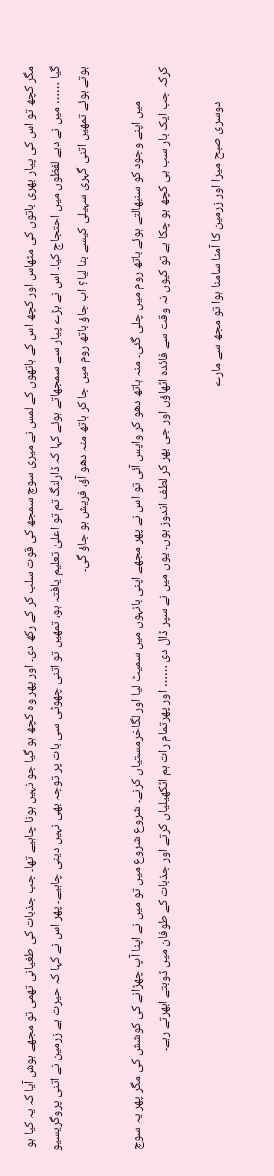مگر کچھ تو اس کی پیار بھری باتوں کی مٹھاس اور کچھ اس کے ہاتھوں کے لمس نے میری سوچ سمجھ کی قوت سلب کر کے رکھ دی۔ اور پھر وہ کچھ ہو گیا جو نہیں ہونا چاہیے تھا۔ جب جذبات کی طغیانی تھمی تو مجھے ہوش آیا کہ یہ کیا ہو گیا …… میں نے دبے لفظوں میں احتجاج کیا۔ اس نے بڑے پیار سے سمجھاتے ہوئے کہا کہ ڈارلنگ تم تو اعلیٰ تعلیم یافتہ ہو، تمھیں تو اتنی چھوٹی سی بات پر توجہ بھی نہیں دینی چاہیے۔ پھر اس نے کہا کہ حیرت ہے زرمین نے اتنی پروگریسیو ہوتے ہوئے تمھیں اتنی گہری سہیلی کیسے بنا لیا؟ اب جاؤ باتھ روم میں جا کر ہاتھ منہ دھو آؤ، فریش ہو جاؤ گی۔

            میں اپنے وجود کو سنبھالتے ہوئے باتھ روم میں چلی گئی۔ منہ ہاتھ دھو کر واپس آئی تو اس نے پھر مجھے اپنی بانہوں میں سمیٹ لیا اور لگاخرمستیاں کرنے۔ شروع شروع میں تو میں نے اپنا آپ چھڑانے کی کوشش کی مگر پھر یہ سوچ کرکہ جب ایک بار سب ہی کچھ ہو چکا ہے تو کیوں نہ وقت سے فائدہ اٹھاؤں اور جی بھر کر لطف اندوز ہوں۔ یوں میں نے سپر ڈال دی …… اور پھرتمام رات ہم اٹکھیلیاں کرتے اور جذبات کے طوفان میں ڈوبتے ابھرتے رہے۔

            دوسری صبح میرا اور زرمین کا آمنا سامنا ہوا تو مجھ سے مارے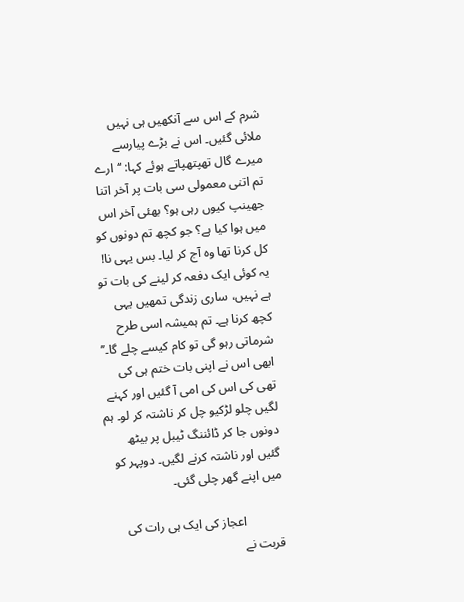شرم کے اس سے آنکھیں ہی نہیں ملائی گئیں۔ اس نے بڑے پیارسے میرے گال تھپتھپاتے ہوئے کہا: ‘‘ارے تم اتنی معمولی سی بات پر آخر اتنا جھینپ کیوں رہی ہو؟ بھئی آخر اس میں ہوا کیا ہے؟ جو کچھ تم دونوں کو کل کرنا تھا وہ آج کر لیا۔ بس یہی نا! یہ کوئی ایک دفعہ کر لینے کی بات تو ہے نہیں، ساری زندگی تمھیں یہی کچھ کرنا ہے۔ تم ہمیشہ اسی طرح شرماتی رہو گی تو کام کیسے چلے گا۔’’ ابھی اس نے اپنی بات ختم ہی کی تھی کی اس کی امی آ گئیں اور کہنے لگیں چلو لڑکیو چل کر ناشتہ کر لو۔ ہم دونوں جا کر ڈائننگ ٹیبل پر بیٹھ گئیں اور ناشتہ کرنے لگیں۔ دوپہر کو میں اپنے گھر چلی گئی۔

            اعجاز کی ایک ہی رات کی قربت نے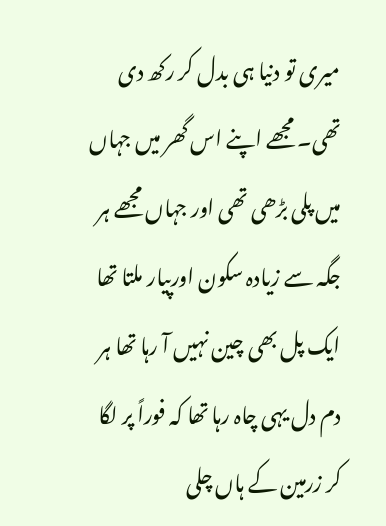میری تو دنیا ہی بدل کر رکھ دی تھی۔ مجھے اپنے اس گھر میں جہاں میں پلی بڑھی تھی اور جہاں مجھے ہر جگہ سے زیادہ سکون اورپیار ملتا تھا ایک پل بھی چین نہیں آ رہا تھا ہر دم دل یہی چاہ رہا تھا کہ فوراً پر لگا کر زرمین کے ہاں چلی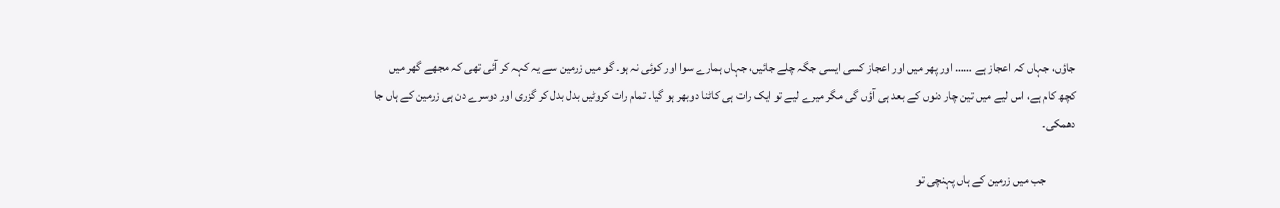جاؤں، جہاں کہ اعجاز ہے …… اور پھر میں اور اعجاز کسی ایسی جگہ چلے جائیں، جہاں ہمارے سوا اور کوئی نہ ہو۔ گو میں زرمین سے یہ کہہ کر آئی تھی کہ مجھے گھر میں کچھ کام ہے، اس لیے میں تین چار دنوں کے بعد ہی آؤں گی مگر میرے لیے تو ایک رات ہی کاٹنا دوبھر ہو گیا۔ تمام رات کروٹیں بدل بدل کر گزری اور دوسرے دن ہی زرمین کے ہاں جا دھمکی۔

            جب میں زرمین کے ہاں پہنچی تو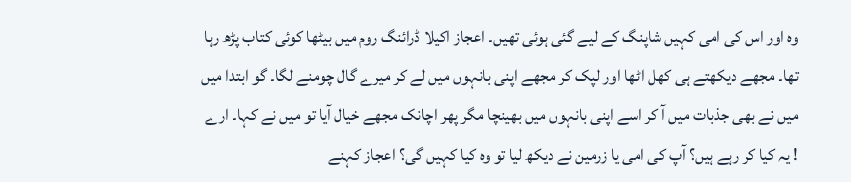وہ اور اس کی امی کہیں شاپنگ کے لیے گئی ہوئی تھیں۔ اعجاز اکیلا ڈرائنگ روم میں بیٹھا کوئی کتاب پڑھ رہا تھا۔ مجھے دیکھتے ہی کھل اٹھا اور لپک کر مجھے اپنی بانہوں میں لے کر میرے گال چومنے لگا۔ گو ابتدا میں میں نے بھی جذبات میں آ کر اسے اپنی بانہوں میں بھینچا مگر پھر اچانک مجھے خیال آیا تو میں نے کہا۔ ارے ! یہ کیا کر رہے ہیں؟ آپ کی امی یا زرمین نے دیکھ لیا تو وہ کیا کہیں گی؟ اعجاز کہنے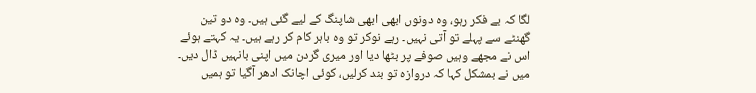لگا کہ بے فکر رہو، وہ دونوں ابھی ابھی شاپنگ کے لیے گئی ہیں۔ وہ دو تین گھنٹے سے پہلے تو آتی نہیں۔ رہے نوکر تو وہ باہر کام کر رہے ہیں۔ یہ کہتے ہوئے اس نے مجھے وہیں صوفے پر بٹھا دیا اور میری گردن میں اپنی بانہیں ڈال دیں۔ میں نے بمشکل کہا کہ دروازہ تو بند کرلیں، کوئی اچانک ادھر آگیا تو ہمیں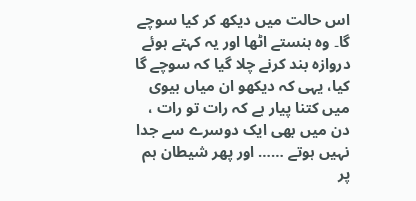اس حالت میں دیکھ کر کیا سوچے گا۔ وہ ہنستے اٹھا اور یہ کہتے ہوئے دروازہ بند کرنے چلا گیا کہ سوچے گا کیا، یہی کہ دیکھو ان میاں بیوی میں کتنا پیار ہے کہ رات تو رات ، دن میں بھی ایک دوسرے سے جدا نہیں ہوتے …… اور پھر شیطان ہم پر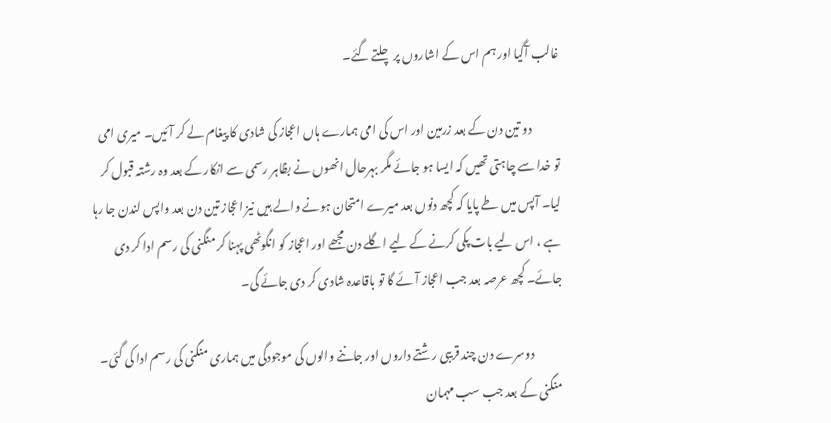غالب آگیا اور ہم اس کے اشاروں پر چلتے گئے۔

            دو تین دن کے بعد زرمین اور اس کی امی ہمارے ہاں اعجاز کی شادی کا پیغام لے کر آئیں۔ میری امی تو خدا سے چاہتی تھیں کہ ایسا ہو جائے مگر بہرحال انھوں نے بظاہر رسمی سے انکار کے بعد وہ رشتہ قبول کر لیا۔ آپس میں طے پایا کہ کچھ دنوں بعد میرے امتحان ہونے والے ہیں نیز اعجاز تین دن بعد واپس لندن جا رہا ہے ، اس لیے بات پکی کرنے کے لیے اگلے دن مجھے اور اعجاز کو انگوٹھی پہنا کر منگنی کی رسم ادا کر دی جائے۔ کچھ عرصہ بعد جب اعجاز آئے گا تو باقاعدہ شادی کر دی جائے گی۔

            دوسرے دن چند قریبی رشتے داروں اور جاننے والوں کی موجودگی میں ہماری منگنی کی رسم ادا کی گئی۔ منگنی کے بعد جب سب مہمان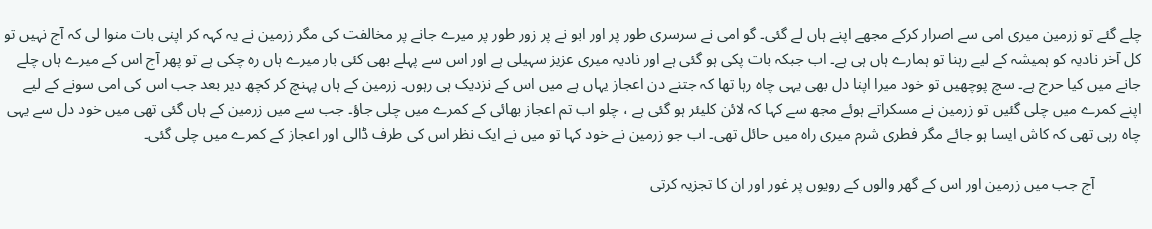چلے گئے تو زرمین میری امی سے اصرار کرکے مجھے اپنے ہاں لے گئی۔ گو امی نے سرسری طور پر اور ابو نے پر زور طور پر میرے جانے پر مخالفت کی مگر زرمین نے یہ کہہ کر اپنی بات منوا لی کہ آج نہیں تو کل آخر نادیہ کو ہمیشہ کے لیے رہنا تو ہمارے ہاں ہی ہے۔ اب جبکہ بات پکی ہو گئی ہے اور نادیہ میری عزیز سہیلی ہے اور اس سے پہلے بھی کئی بار میرے ہاں رہ چکی ہے تو پھر آج اس کے میرے ہاں چلے جانے میں کیا حرج ہے۔ سچ پوچھیں تو خود میرا اپنا دل بھی یہی چاہ رہا تھا کہ جتنے دن اعجاز یہاں ہے میں اس کے نزدیک ہی رہوں۔ زرمین کے ہاں پہنچ کر کچھ دیر بعد جب اس کی امی سونے کے لیے اپنے کمرے میں چلی گئیں تو زرمین نے مسکراتے ہوئے مجھ سے کہا کہ لائن کلیئر ہو گئی ہے ، چلو اب تم اعجاز بھائی کے کمرے میں چلی جاؤ۔ جب سے میں زرمین کے ہاں گئی تھی میں خود دل سے یہی چاہ رہی تھی کہ کاش ایسا ہو جائے مگر فطری شرم میری راہ میں حائل تھی۔ اب جو زرمین نے خود کہا تو میں نے ایک نظر اس کی طرف ڈالی اور اعجاز کے کمرے میں چلی گئی۔

            آج جب میں زرمین اور اس کے گھر والوں کے رویوں پر غور اور ان کا تجزیہ کرتی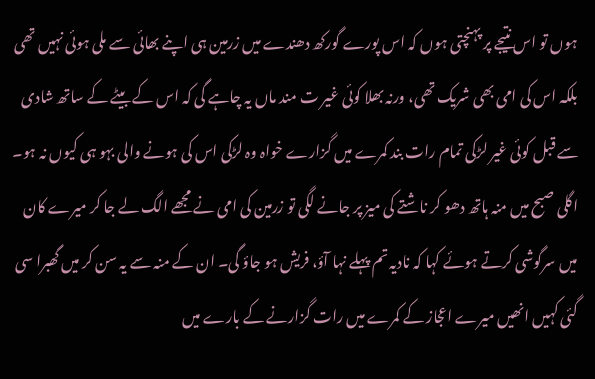ہوں تو اس نتیجے پر پہنچتی ہوں کہ اس پورے گورکھ دھندے میں زرمین ہی اپنے بھائی سے ملی ہوئی نہیں تھی بلکہ اس کی امی بھی شریک تھی، ورنہ بھلا کوئی غیر ت مند ماں یہ چاہے گی کہ اس کے بیٹے کے ساتھ شادی سے قبل کوئی غیر لڑکی تمام رات بند کمرے میں گزارے خواہ وہ لڑکی اس کی ہونے والی بہو ہی کیوں نہ ہو۔ اگلی صبح میں منہ ہاتھ دھو کر ناشتے کی میز پر جانے لگی تو زرمین کی امی نے مجھے الگ لے جا کر میرے کان میں سرگوشی کرتے ہوئے کہا کہ نادیہ تم پہلے نہا آؤ، فریش ہو جاؤ گی۔ ان کے منہ سے یہ سن کر میں گھبرا سی گئی کہیں انھیں میرے اعجاز کے کمرے میں رات گزارنے کے بارے میں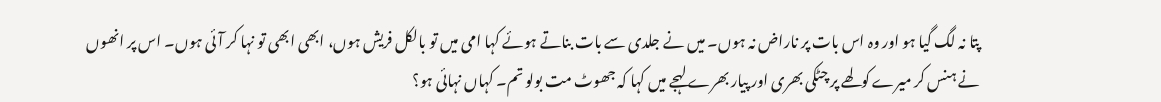پتا نہ لگ گیا ہو اور وہ اس بات پر ناراض نہ ہوں۔ میں نے جلدی سے بات بناتے ہوئے کہا امی میں تو بالکل فریش ہوں، ابھی ابھی تو نہا کر آئی ہوں۔ اس پر انھوں نے ہنس کر میرے کولھے پر چٹکی بھری اور پیار بھرے لہجے میں کہا کہ جھوٹ مت بولو تم۔ کہاں نہائی ہو؟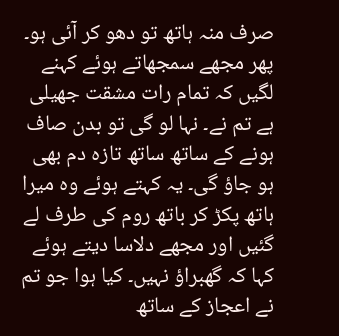صرف منہ ہاتھ تو دھو کر آئی ہو۔ پھر مجھے سمجھاتے ہوئے کہنے لگیں کہ تمام رات مشقت جھیلی ہے تم نے۔ نہا لو گی تو بدن صاف ہونے کے ساتھ ساتھ تازہ دم بھی ہو جاؤ گی۔ یہ کہتے ہوئے وہ میرا ہاتھ پکڑ کر باتھ روم کی طرف لے گئیں اور مجھے دلاسا دیتے ہوئے کہا کہ گھبراؤ نہیں۔ کیا ہوا جو تم نے اعجاز کے ساتھ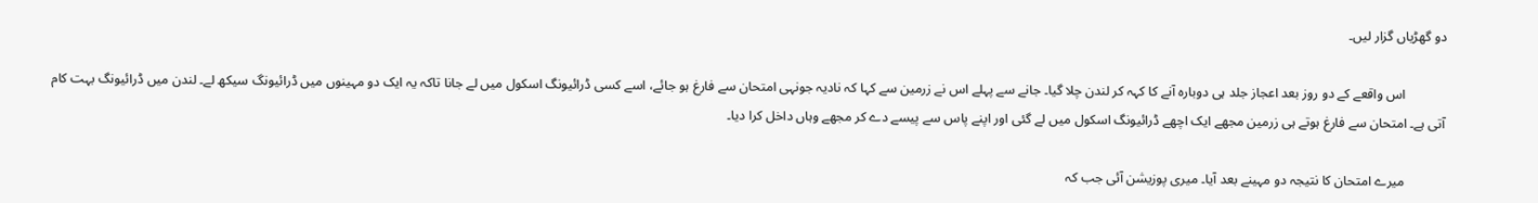دو گھڑیاں گزار لیں۔

            اس واقعے کے دو روز بعد اعجاز جلد ہی دوبارہ آنے کا کہہ کر لندن چلا گیا۔ جانے سے پہلے اس نے زرمین سے کہا کہ نادیہ جونہی امتحان سے فارغ ہو جائے، اسے کسی ڈرائیونگ اسکول میں لے جانا تاکہ یہ ایک دو مہینوں میں ڈرائیونگ سیکھ لے۔ لندن میں ڈرائیونگ بہت کام آتی ہے۔ امتحان سے فارغ ہوتے ہی زرمین مجھے ایک اچھے ڈرائیونگ اسکول میں لے گئی اور اپنے پاس سے پیسے دے کر مجھے وہاں داخل کرا دیا۔

            میرے امتحان کا نتیجہ دو مہینے بعد آیا۔ میری پوزیشن آئی جب کہ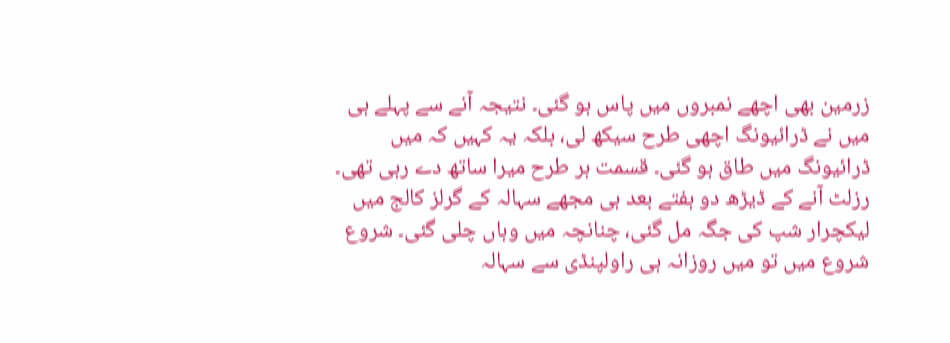زرمین بھی اچھے نمبروں میں پاس ہو گئی۔ نتیجہ آنے سے پہلے ہی میں نے ڈرائیونگ اچھی طرح سیکھ لی، بلکہ یہ کہیں کہ میں ڈرائیونگ میں طاق ہو گئی۔ قسمت ہر طرح میرا ساتھ دے رہی تھی۔ رزلٹ آنے کے ڈیڑھ دو ہفتے بعد ہی مجھے سہالہ کے گرلز کالج میں لیکچرار شپ کی جگہ مل گئی، چنانچہ میں وہاں چلی گئی۔ شروع شروع میں تو میں روزانہ ہی راولپنڈی سے سہالہ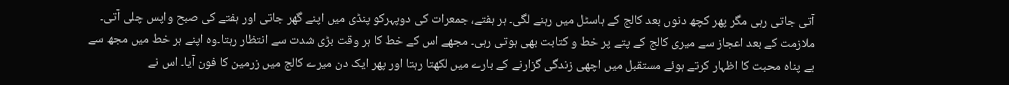آتی جاتی رہی مگر پھر کچھ دنوں بعد کالج کے ہاسٹل میں رہنے لگی۔ ہر ہفتے، جمعرات کی دوپہرکو پنڈی میں اپنے گھر جاتی اور ہفتے کی صبح واپس چلی آتی۔ ملازمت کے بعد اعجاز سے میری کالج کے پتے پر خط و کتابت بھی ہوتی رہی۔ مجھے اس کے خط کا ہر وقت بڑی شدت سے انتظار رہتا۔وہ اپنے ہر خط میں مجھ سے بے پناہ محبت کا اظہار کرتے ہوئے مستقبل میں اچھی زندگی گزارنے کے بارے میں لکھتا رہتا اور پھر ایک دن میرے کالج میں زرمین کا فون آیا۔ اس نے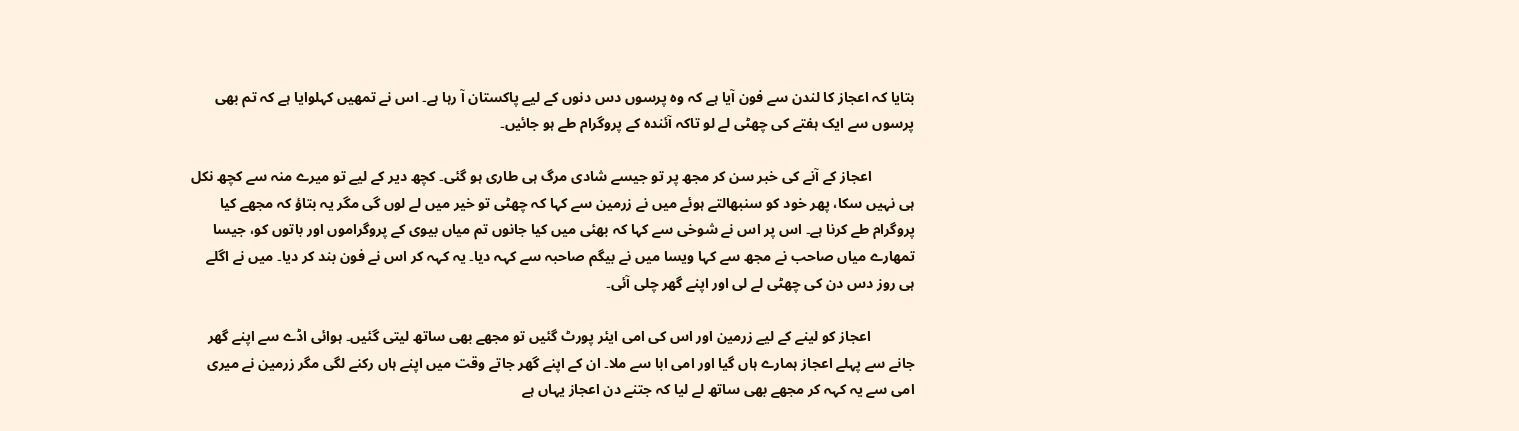بتایا کہ اعجاز کا لندن سے فون آیا ہے کہ وہ پرسوں دس دنوں کے لیے پاکستان آ رہا ہے۔ اس نے تمھیں کہلوایا ہے کہ تم بھی پرسوں سے ایک ہفتے کی چھٹی لے لو تاکہ آئندہ کے پروگرام طے ہو جائیں۔

            اعجاز کے آنے کی خبر سن کر مجھ پر تو جیسے شادی مرگ ہی طاری ہو گئی۔ کچھ دیر کے لیے تو میرے منہ سے کچھ نکل ہی نہیں سکا، پھر خود کو سنبھالتے ہوئے میں نے زرمین سے کہا کہ چھٹی تو خیر میں لے لوں گی مگر یہ بتاؤ کہ مجھے کیا پروگرام طے کرنا ہے۔ اس پر اس نے شوخی سے کہا کہ بھئی میں کیا جانوں تم میاں بیوی کے پروگراموں اور باتوں کو، جیسا تمھارے میاں صاحب نے مجھ سے کہا ویسا میں نے بیگم صاحبہ سے کہہ دیا۔ یہ کہہ کر اس نے فون بند کر دیا۔ میں نے اگلے ہی روز دس دن کی چھٹی لے لی اور اپنے گھر چلی آئی۔

            اعجاز کو لینے کے لیے زرمین اور اس کی امی ایئر پورٹ گئیں تو مجھے بھی ساتھ لیتی گئیں۔ ہوائی اڈے سے اپنے گھر جانے سے پہلے اعجاز ہمارے ہاں گیا اور امی ابا سے ملا۔ ان کے اپنے گھر جاتے وقت میں اپنے ہاں رکنے لگی مگر زرمین نے میری امی سے یہ کہہ کر مجھے بھی ساتھ لے لیا کہ جتنے دن اعجاز یہاں ہے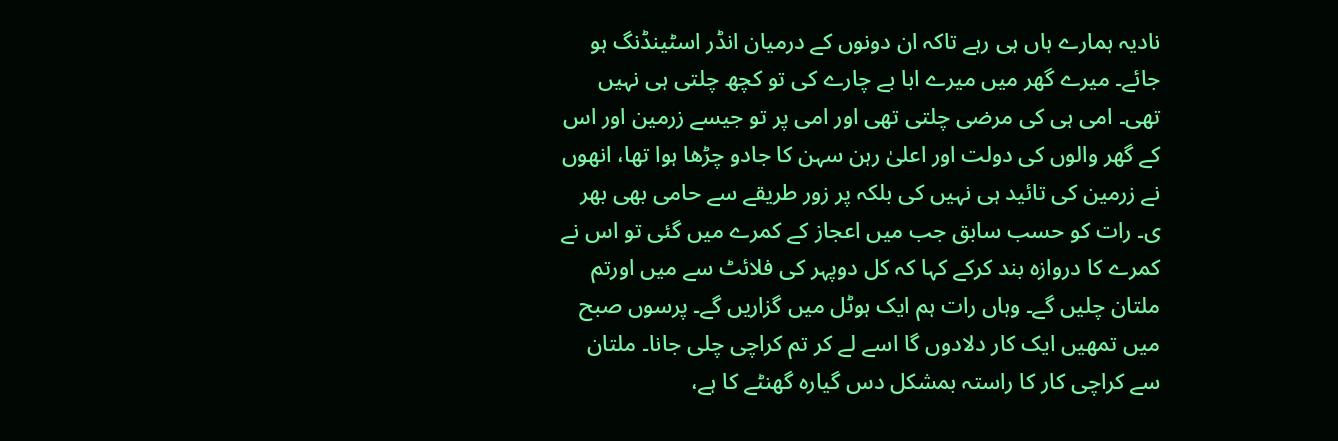نادیہ ہمارے ہاں ہی رہے تاکہ ان دونوں کے درمیان انڈر اسٹینڈنگ ہو جائے۔ میرے گھر میں میرے ابا بے چارے کی تو کچھ چلتی ہی نہیں تھی۔ امی ہی کی مرضی چلتی تھی اور امی پر تو جیسے زرمین اور اس کے گھر والوں کی دولت اور اعلیٰ رہن سہن کا جادو چڑھا ہوا تھا، انھوں نے زرمین کی تائید ہی نہیں کی بلکہ پر زور طریقے سے حامی بھی بھر ی۔ رات کو حسب سابق جب میں اعجاز کے کمرے میں گئی تو اس نے کمرے کا دروازہ بند کرکے کہا کہ کل دوپہر کی فلائٹ سے میں اورتم ملتان چلیں گے۔ وہاں رات ہم ایک ہوٹل میں گزاریں گے۔ پرسوں صبح میں تمھیں ایک کار دلادوں گا اسے لے کر تم کراچی چلی جانا۔ ملتان سے کراچی کار کا راستہ بمشکل دس گیارہ گھنٹے کا ہے،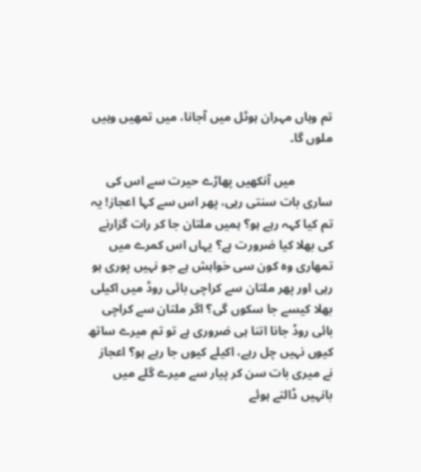تم وہاں مہران ہوٹل میں آجانا، میں تمھیں وہیں ملوں گا۔

            میں آنکھیں پھاڑے حیرت سے اس کی ساری بات سنتی رہی، پھر اس سے کہا اعجاز! یہ تم کیا کہہ رہے ہو؟ ہمیں ملتان جا کر رات گزارنے کی بھلا کیا ضرورت ہے؟ یہاں اس کمرے میں تمھاری وہ کون سی خواہش ہے جو نہیں پوری ہو رہی اور پھر ملتان سے کراچی بائی روڈ میں اکیلی بھلا کیسے جا سکوں گی؟ اگر ملتان سے کراچی بائی روڈ جانا اتنا ہی ضروری ہے تو تم میرے ساتھ کیوں نہیں چل رہے، اکیلے کیوں جا رہے ہو؟ اعجاز نے میری بات سن کر پیار سے میرے گلے میں بانہیں ڈالتے ہوئے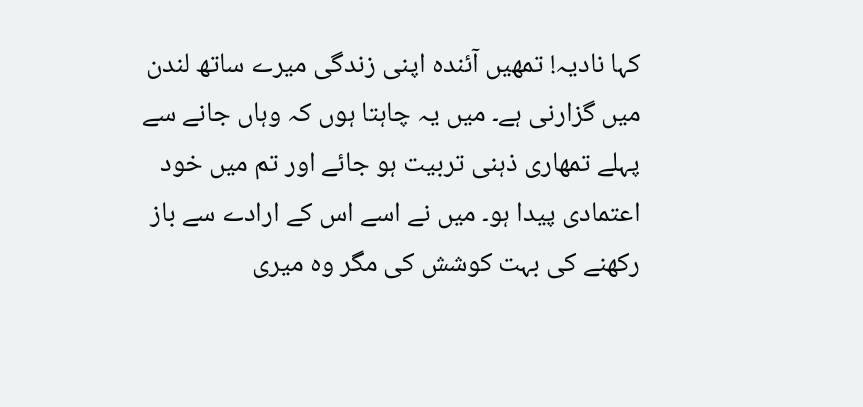کہا نادیہ! تمھیں آئندہ اپنی زندگی میرے ساتھ لندن میں گزارنی ہے۔ میں یہ چاہتا ہوں کہ وہاں جانے سے پہلے تمھاری ذہنی تربیت ہو جائے اور تم میں خود اعتمادی پیدا ہو۔ میں نے اسے اس کے ارادے سے باز رکھنے کی بہت کوشش کی مگر وہ میری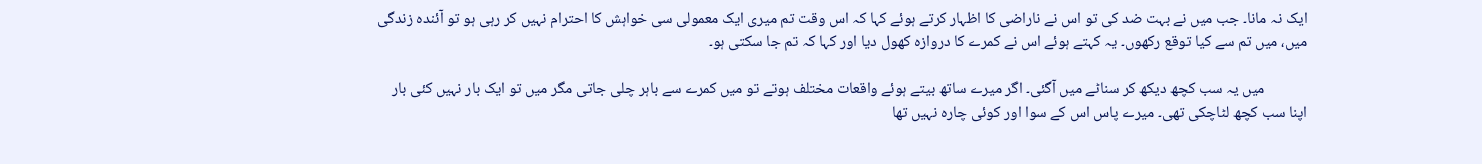ایک نہ مانا۔ جب میں نے بہت ضد کی تو اس نے ناراضی کا اظہار کرتے ہوئے کہا کہ اس وقت تم میری ایک معمولی سی خواہش کا احترام نہیں کر رہی ہو تو آئندہ زندگی میں، میں تم سے کیا توقع رکھوں۔ یہ کہتے ہوئے اس نے کمرے کا دروازہ کھول دیا اور کہا کہ تم جا سکتی ہو۔

            میں یہ سب کچھ دیکھ کر سناٹے میں آگئی۔ اگر میرے ساتھ بیتے ہوئے واقعات مختلف ہوتے تو میں کمرے سے باہر چلی جاتی مگر میں تو ایک بار نہیں کئی بار اپنا سب کچھ لٹاچکی تھی۔ میرے پاس اس کے سوا اور کوئی چارہ نہیں تھا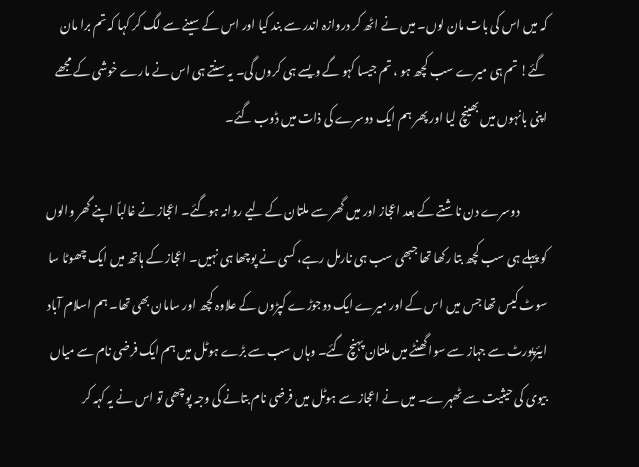کہ میں اس کی بات مان لوں۔ میں نے اٹھ کر دروازہ اندر سے بند کیا اور اس کے سینے سے لگ کر کہا کہ تم برا مان گئے! تم ہی میرے سب کچھ ہو ، تم جیسا کہو گے ویسے ہی کروں گی۔ یہ سنتے ہی اس نے مارے خوشی کے مجھے اپنی بانہوں میں بھینچ لیا اور پھر ہم ایک دوسرے کی ذات میں ڈوب گئے۔

            دوسرے دن ناشتے کے بعد اعجاز اور میں گھر سے ملتان کے لیے روانہ ہوگئے۔ اعجاز نے غالباً اپنے گھر والوں کو پہلے ہی سب کچھ بتا رکھا تھا جبھی سب ہی نارمل رہے، کسی نے پوچھا ہی نہیں۔ اعجاز کے ہاتھ میں ایک چھوٹا سا سوٹ کیس تھا جس میں اس کے اور میرے ایک دوجوڑے کپڑوں کے علاوہ کچھ اور سامان بھی تھا۔ ہم اسلام آباد ایئرپورٹ سے جہاز سے سوا گھنٹے میں ملتان پہنچ گئے۔ وہاں سب سے بڑے ہوٹل میں ہم ایک فرضی نام سے میاں بیوی کی حیثیت سے ٹھہرے۔ میں نے اعجاز سے ہوٹل میں فرضی نام بتانے کی وجہ پوچھی تو اس نے یہ کہہ کر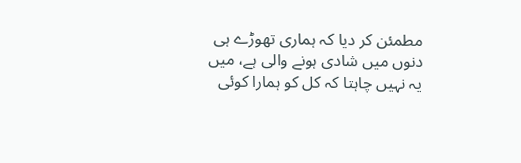مطمئن کر دیا کہ ہماری تھوڑے ہی دنوں میں شادی ہونے والی ہے، میں یہ نہیں چاہتا کہ کل کو ہمارا کوئی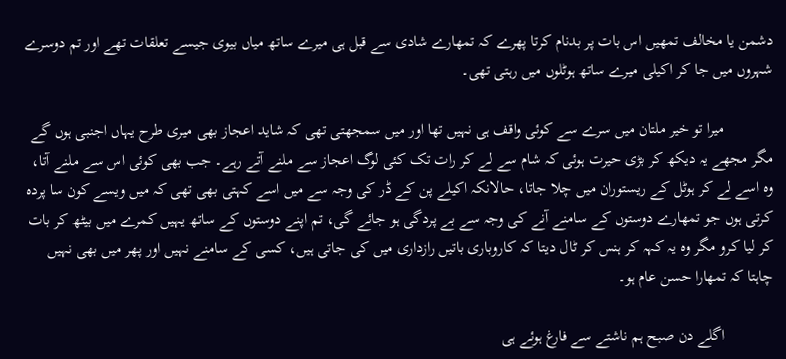دشمن یا مخالف تمھیں اس بات پر بدنام کرتا پھرے کہ تمھارے شادی سے قبل ہی میرے ساتھ میاں بیوی جیسے تعلقات تھے اور تم دوسرے شہروں میں جا کر اکیلی میرے ساتھ ہوٹلوں میں رہتی تھی۔

            میرا تو خیر ملتان میں سرے سے کوئی واقف ہی نہیں تھا اور میں سمجھتی تھی کہ شاید اعجاز بھی میری طرح یہاں اجنبی ہوں گے مگر مجھے یہ دیکھ کر بڑی حیرت ہوئی کہ شام سے لے کر رات تک کئی لوگ اعجاز سے ملنے آتے رہے۔ جب بھی کوئی اس سے ملنے آتا، وہ اسے لے کر ہوٹل کے ریستوران میں چلا جاتا، حالانکہ اکیلے پن کے ڈر کی وجہ سے میں اسے کہتی بھی تھی کہ میں ویسے کون سا پردہ کرتی ہوں جو تمھارے دوستوں کے سامنے آنے کی وجہ سے بے پردگی ہو جائے گی، تم اپنے دوستوں کے ساتھ یہیں کمرے میں بیٹھ کر بات کر لیا کرو مگر وہ یہ کہہ کر ہنس کر ٹال دیتا کہ کاروباری باتیں رازداری میں کی جاتی ہیں، کسی کے سامنے نہیں اور پھر میں بھی نہیں چاہتا کہ تمھارا حسن عام ہو۔

            اگلے دن صبح ہم ناشتے سے فارغ ہوئے ہی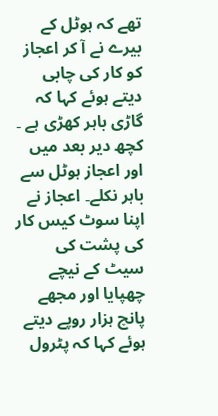تھے کہ ہوٹل کے بیرے نے آ کر اعجاز کو کار کی چابی دیتے ہوئے کہا کہ گاڑی باہر کھڑی ہے ۔ کچھ دیر بعد میں اور اعجاز ہوٹل سے باہر نکلے۔ اعجاز نے اپنا سوٹ کیس کار کی پشت کی سیٹ کے نیچے چھپایا اور مجھے پانچ ہزار روپے دیتے ہوئے کہا کہ پٹرول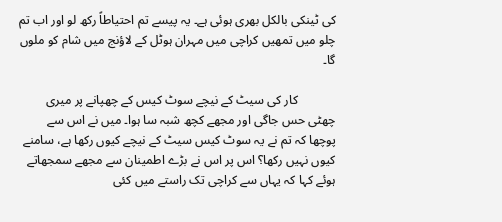کی ٹینکی بالکل بھری ہوئی ہے۔ یہ پیسے تم احتیاطاً رکھ لو اور اب تم چلو میں تمھیں کراچی میں مہران ہوٹل کے لاؤنج میں شام کو ملوں گا۔

            کار کی سیٹ کے نیچے سوٹ کیس کے چھپانے پر میری چھٹی حس جاگی اور مجھے کچھ شبہ سا ہوا۔ میں نے اس سے پوچھا کہ تم نے یہ سوٹ کیس سیٹ کے نیچے کیوں رکھا ہے، سامنے کیوں نہیں رکھا؟ اس پر اس نے بڑے اطمینان سے مجھے سمجھاتے ہوئے کہا کہ یہاں سے کراچی تک راستے میں کئی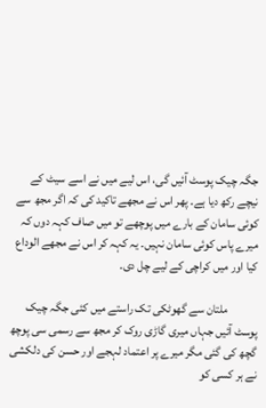جگہ چیک پوسٹ آئیں گی، اس لیے میں نے اسے سیٹ کے نیچے رکھ دیا ہے۔ پھر اس نے مجھے تاکید کی کہ اگر مجھ سے کوئی سامان کے بارے میں پوچھے تو میں صاف کہہ دوں کہ میرے پاس کوئی سامان نہیں۔ یہ کہہ کر اس نے مجھے الوداع کیا اور میں کراچی کے لیے چل دی۔

            ملتان سے گھوٹکی تک راستے میں کئی جگہ چیک پوسٹ آئیں جہاں میری گاڑی روک کر مجھ سے رسمی سی پوچھ گچھ کی گئی مگر میرے پر اعتماد لہجے اور حسن کی دلکشی نے ہر کسی کو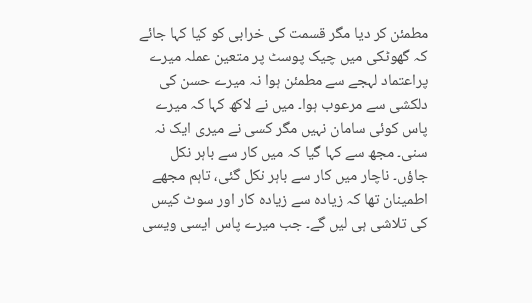مطمئن کر دیا مگر قسمت کی خرابی کو کیا کہا جائے کہ گھوٹکی میں چیک پوسٹ پر متعین عملہ میرے پراعتماد لہجے سے مطمئن ہوا نہ میرے حسن کی دلکشی سے مرعوب ہوا۔ میں نے لاکھ کہا کہ میرے پاس کوئی سامان نہیں مگر کسی نے میری ایک نہ سنی۔ مجھ سے کہا گیا کہ میں کار سے باہر نکل جاؤں۔ ناچار میں کار سے باہر نکل گئی، تاہم مجھے اطمینان تھا کہ زیادہ سے زیادہ کار اور سوٹ کیس کی تلاشی ہی لیں گے۔ جب میرے پاس ایسی ویسی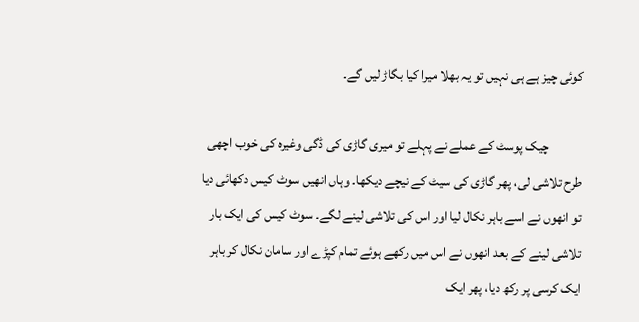کوئی چیز ہے ہی نہیں تو یہ بھلا میرا کیا بگاڑ لیں گے۔

            چیک پوسٹ کے عملے نے پہلے تو میری گاڑی کی ڈگی وغیرہ کی خوب اچھی طرح تلاشی لی، پھر گاڑی کی سیٹ کے نیچے دیکھا۔ وہاں انھیں سوٹ کیس دکھائی دیا تو انھوں نے اسے باہر نکال لیا اور اس کی تلاشی لینے لگے۔ سوٹ کیس کی ایک بار تلاشی لینے کے بعد انھوں نے اس میں رکھے ہوئے تمام کپڑے اور سامان نکال کر باہر ایک کرسی پر رکھ دیا، پھر ایک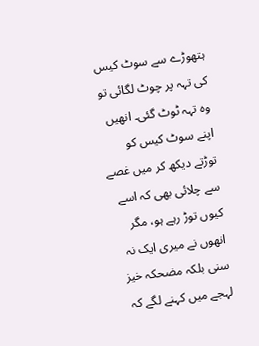ہتھوڑے سے سوٹ کیس کی تہہ پر چوٹ لگائی تو وہ تہہ ٹوٹ گئی۔ انھیں اپنے سوٹ کیس کو توڑتے دیکھ کر میں غصے سے چلائی بھی کہ اسے کیوں توڑ رہے ہو، مگر انھوں نے میری ایک نہ سنی بلکہ مضحکہ خیز لہجے میں کہنے لگے کہ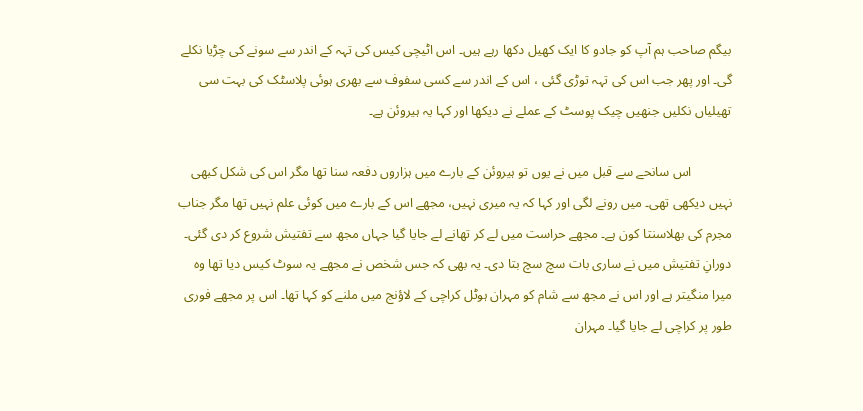بیگم صاحب ہم آپ کو جادو کا ایک کھیل دکھا رہے ہیں۔ اس اٹیچی کیس کی تہہ کے اندر سے سونے کی چڑیا نکلے گی۔ اور پھر جب اس کی تہہ توڑی گئی ، اس کے اندر سے کسی سفوف سے بھری ہوئی پلاسٹک کی بہت سی تھیلیاں نکلیں جنھیں چیک پوسٹ کے عملے نے دیکھا اور کہا یہ ہیروئن ہے۔

            اس سانحے سے قبل میں نے یوں تو ہیروئن کے بارے میں ہزاروں دفعہ سنا تھا مگر اس کی شکل کبھی نہیں دیکھی تھی۔ میں رونے لگی اور کہا کہ یہ میری نہیں، مجھے اس کے بارے میں کوئی علم نہیں تھا مگر جناب مجرم کی بھلاسنتا کون ہے۔ مجھے حراست میں لے کر تھانے لے جایا گیا جہاں مجھ سے تفتیش شروع کر دی گئی۔ دورانِ تفتیش میں نے ساری بات سچ سچ بتا دی۔ یہ بھی کہ جس شخص نے مجھے یہ سوٹ کیس دیا تھا وہ میرا منگیتر ہے اور اس نے مجھ سے شام کو مہران ہوٹل کراچی کے لاؤنج میں ملنے کو کہا تھا۔ اس پر مجھے فوری طور پر کراچی لے جایا گیا۔ مہران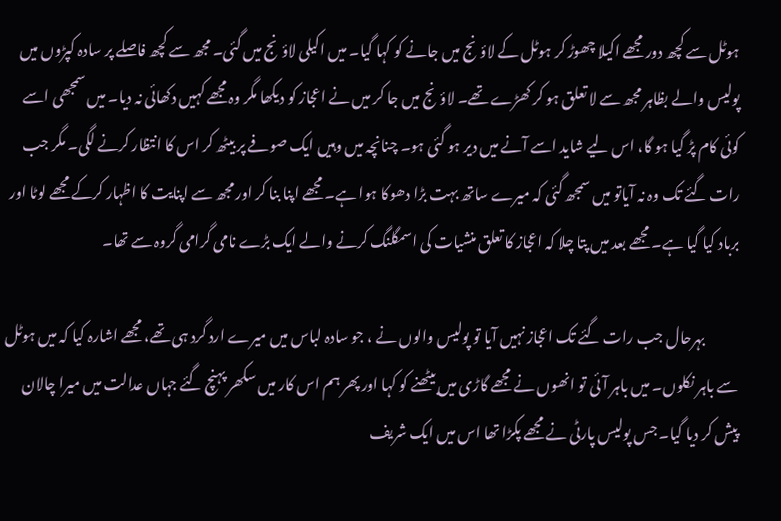ہوٹل سے کچھ دور مجھے اکیلا چھوڑ کر ہوٹل کے لاؤنج میں جانے کو کہا گیا۔ میں اکیلی لاؤنج میں گئی۔ مجھ سے کچھ فاصلے پر سادہ کپڑوں میں پولیس والے بظاہر مجھ سے لا تعلق ہو کر کھڑے تھے۔ لاؤنج میں جا کر میں نے اعجاز کو دیکھا مگر وہ مجھے کہیں دکھائی نہ دیا۔ میں سمجھی اسے کوئی کام پڑ گیا ہو گا، اس لیے شاید اسے آنے میں دیر ہو گئی ہو۔ چنانچہ میں وہیں ایک صوفے پر بیٹھ کر اس کا انتظار کرنے لگی۔ مگر جب رات گئے تک وہ نہ آیاتو میں سمجھ گئی کہ میرے ساتھ بہت بڑا دھوکا ہوا ہے۔ مجھے اپنا بنا کر اور مجھ سے اپنایت کا اظہار کرکے مجھے لوٹا اور برباد کیا گیا ہے۔ مجھے بعد میں پتا چلا کہ اعجاز کا تعلق منشیات کی اسمگلنگ کرنے والے ایک بڑے نامی گرامی گروہ سے تھا۔

            بہرحال جب رات گئے تک اعجاز نہیں آیا تو پولیس والوں نے ، جو سادہ لباس میں میرے ارد گرد ہی تھے، مجھے اشارہ کیا کہ میں ہوٹل سے باہر نکلوں۔ میں باہر آئی تو انھوں نے مجھے گاڑی میں بیٹھنے کو کہا اور پھر ہم اس کار میں سکھر پہنچ گئے جہاں عدالت میں میرا چالان پیش کر دیا گیا۔ جس پولیس پارٹی نے مجھے پکڑا تھا اس میں ایک شریف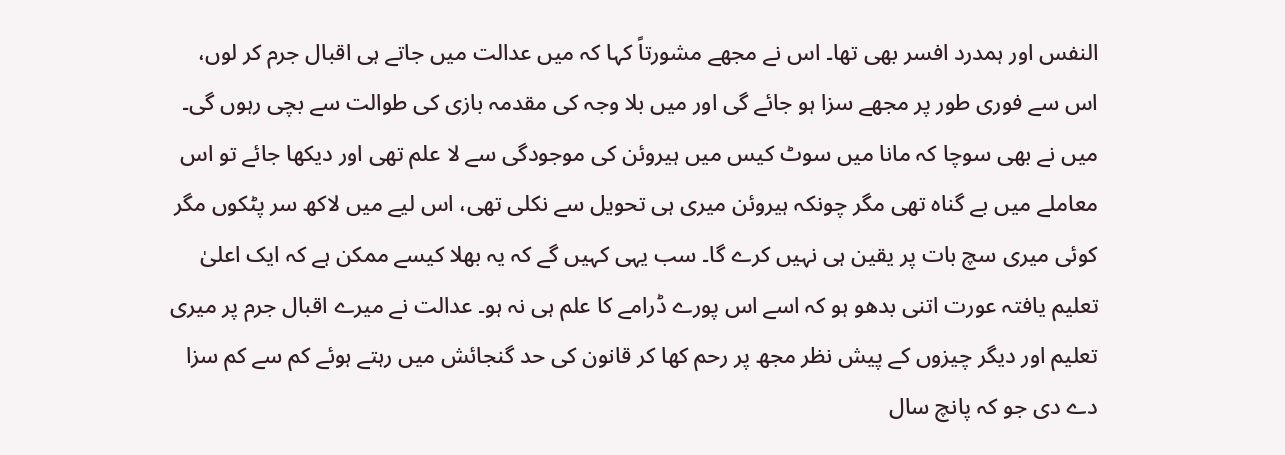النفس اور ہمدرد افسر بھی تھا۔ اس نے مجھے مشورتاً کہا کہ میں عدالت میں جاتے ہی اقبال جرم کر لوں، اس سے فوری طور پر مجھے سزا ہو جائے گی اور میں بلا وجہ کی مقدمہ بازی کی طوالت سے بچی رہوں گی۔ میں نے بھی سوچا کہ مانا میں سوٹ کیس میں ہیروئن کی موجودگی سے لا علم تھی اور دیکھا جائے تو اس معاملے میں بے گناہ تھی مگر چونکہ ہیروئن میری ہی تحویل سے نکلی تھی، اس لیے میں لاکھ سر پٹکوں مگر کوئی میری سچ بات پر یقین ہی نہیں کرے گا۔ سب یہی کہیں گے کہ یہ بھلا کیسے ممکن ہے کہ ایک اعلیٰ تعلیم یافتہ عورت اتنی بدھو ہو کہ اسے اس پورے ڈرامے کا علم ہی نہ ہو۔ عدالت نے میرے اقبال جرم پر میری تعلیم اور دیگر چیزوں کے پیش نظر مجھ پر رحم کھا کر قانون کی حد گنجائش میں رہتے ہوئے کم سے کم سزا دے دی جو کہ پانچ سال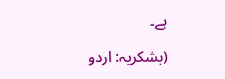ہے۔

(بشکریہ: اردو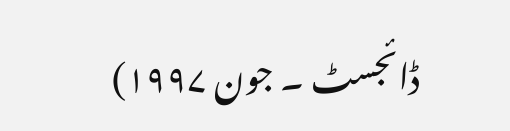ڈائجسٹ ۔ جون ۱۹۹۷)